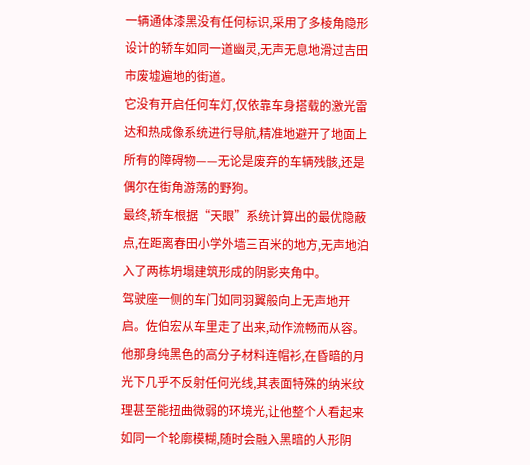一辆通体漆黑没有任何标识,采用了多棱角隐形设计的轿车如同一道幽灵,无声无息地滑过吉田市废墟遍地的街道。
它没有开启任何车灯,仅依靠车身搭载的激光雷达和热成像系统进行导航,精准地避开了地面上所有的障碍物——无论是废弃的车辆残骸,还是偶尔在街角游荡的野狗。
最终,轿车根据“天眼”系统计算出的最优隐蔽点,在距离春田小学外墙三百米的地方,无声地泊入了两栋坍塌建筑形成的阴影夹角中。
驾驶座一侧的车门如同羽翼般向上无声地开启。佐伯宏从车里走了出来,动作流畅而从容。
他那身纯黑色的高分子材料连帽衫,在昏暗的月光下几乎不反射任何光线,其表面特殊的纳米纹理甚至能扭曲微弱的环境光,让他整个人看起来如同一个轮廓模糊,随时会融入黑暗的人形阴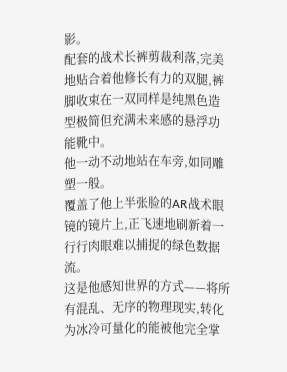影。
配套的战术长裤剪裁利落,完美地贴合着他修长有力的双腿,裤脚收束在一双同样是纯黑色造型极简但充满未来感的悬浮功能靴中。
他一动不动地站在车旁,如同雕塑一般。
覆盖了他上半张脸的AR战术眼镜的镜片上,正飞速地刷新着一行行肉眼难以捕捉的绿色数据流。
这是他感知世界的方式——将所有混乱、无序的物理现实,转化为冰冷可量化的能被他完全掌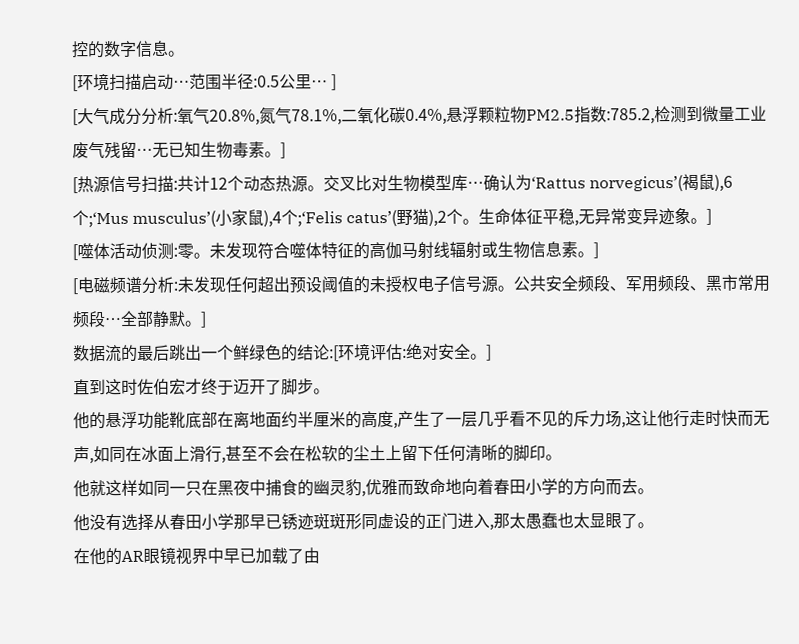控的数字信息。
[环境扫描启动…范围半径:0.5公里… ]
[大气成分分析:氧气20.8%,氮气78.1%,二氧化碳0.4%,悬浮颗粒物PM2.5指数:785.2,检测到微量工业废气残留…无已知生物毒素。]
[热源信号扫描:共计12个动态热源。交叉比对生物模型库…确认为‘Rattus norvegicus’(褐鼠),6个;‘Mus musculus’(小家鼠),4个;‘Felis catus’(野猫),2个。生命体征平稳,无异常变异迹象。]
[噬体活动侦测:零。未发现符合噬体特征的高伽马射线辐射或生物信息素。]
[电磁频谱分析:未发现任何超出预设阈值的未授权电子信号源。公共安全频段、军用频段、黑市常用频段…全部静默。]
数据流的最后跳出一个鲜绿色的结论:[环境评估:绝对安全。]
直到这时佐伯宏才终于迈开了脚步。
他的悬浮功能靴底部在离地面约半厘米的高度,产生了一层几乎看不见的斥力场,这让他行走时快而无声,如同在冰面上滑行,甚至不会在松软的尘土上留下任何清晰的脚印。
他就这样如同一只在黑夜中捕食的幽灵豹,优雅而致命地向着春田小学的方向而去。
他没有选择从春田小学那早已锈迹斑斑形同虚设的正门进入,那太愚蠢也太显眼了。
在他的AR眼镜视界中早已加载了由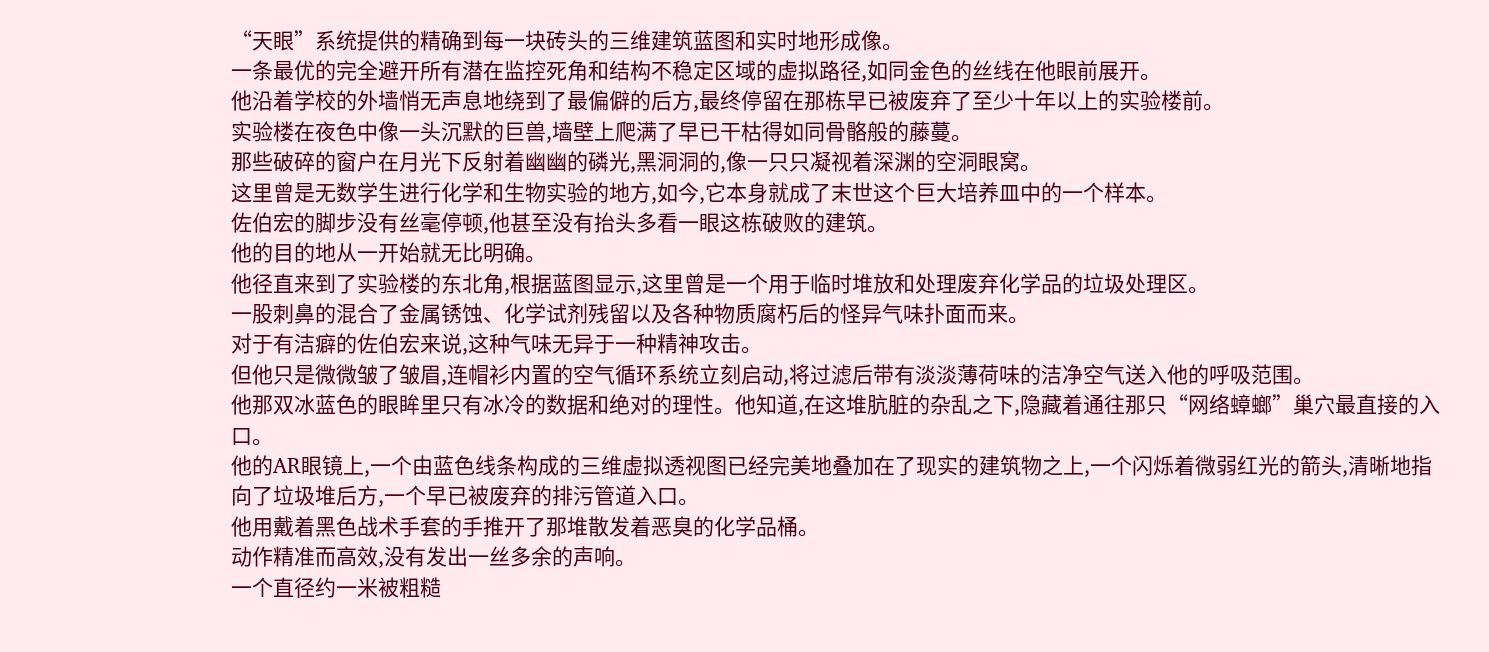“天眼”系统提供的精确到每一块砖头的三维建筑蓝图和实时地形成像。
一条最优的完全避开所有潜在监控死角和结构不稳定区域的虚拟路径,如同金色的丝线在他眼前展开。
他沿着学校的外墙悄无声息地绕到了最偏僻的后方,最终停留在那栋早已被废弃了至少十年以上的实验楼前。
实验楼在夜色中像一头沉默的巨兽,墙壁上爬满了早已干枯得如同骨骼般的藤蔓。
那些破碎的窗户在月光下反射着幽幽的磷光,黑洞洞的,像一只只凝视着深渊的空洞眼窝。
这里曾是无数学生进行化学和生物实验的地方,如今,它本身就成了末世这个巨大培养皿中的一个样本。
佐伯宏的脚步没有丝毫停顿,他甚至没有抬头多看一眼这栋破败的建筑。
他的目的地从一开始就无比明确。
他径直来到了实验楼的东北角,根据蓝图显示,这里曾是一个用于临时堆放和处理废弃化学品的垃圾处理区。
一股刺鼻的混合了金属锈蚀、化学试剂残留以及各种物质腐朽后的怪异气味扑面而来。
对于有洁癖的佐伯宏来说,这种气味无异于一种精神攻击。
但他只是微微皱了皱眉,连帽衫内置的空气循环系统立刻启动,将过滤后带有淡淡薄荷味的洁净空气送入他的呼吸范围。
他那双冰蓝色的眼眸里只有冰冷的数据和绝对的理性。他知道,在这堆肮脏的杂乱之下,隐藏着通往那只“网络蟑螂”巢穴最直接的入口。
他的AR眼镜上,一个由蓝色线条构成的三维虚拟透视图已经完美地叠加在了现实的建筑物之上,一个闪烁着微弱红光的箭头,清晰地指向了垃圾堆后方,一个早已被废弃的排污管道入口。
他用戴着黑色战术手套的手推开了那堆散发着恶臭的化学品桶。
动作精准而高效,没有发出一丝多余的声响。
一个直径约一米被粗糙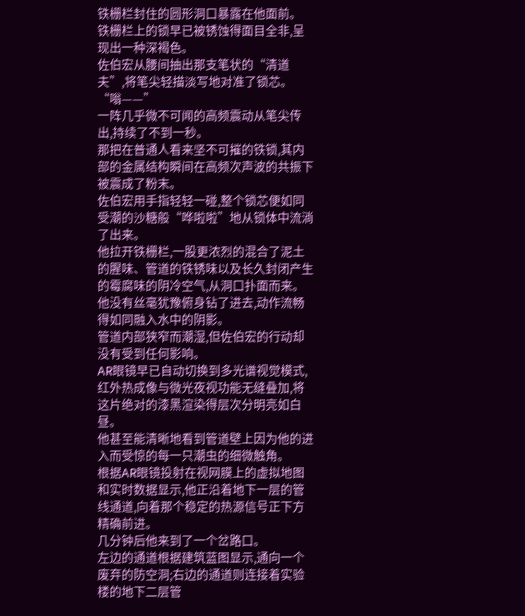铁栅栏封住的圆形洞口暴露在他面前。
铁栅栏上的锁早已被锈蚀得面目全非,呈现出一种深褐色。
佐伯宏从腰间抽出那支笔状的“清道夫”,将笔尖轻描淡写地对准了锁芯。
“嗡——”
一阵几乎微不可闻的高频震动从笔尖传出,持续了不到一秒。
那把在普通人看来坚不可摧的铁锁,其内部的金属结构瞬间在高频次声波的共振下被震成了粉末。
佐伯宏用手指轻轻一碰,整个锁芯便如同受潮的沙糖般“哗啦啦”地从锁体中流淌了出来。
他拉开铁栅栏,一股更浓烈的混合了泥土的腥味、管道的铁锈味以及长久封闭产生的霉腐味的阴冷空气,从洞口扑面而来。
他没有丝毫犹豫俯身钻了进去,动作流畅得如同融入水中的阴影。
管道内部狭窄而潮湿,但佐伯宏的行动却没有受到任何影响。
AR眼镜早已自动切换到多光谱视觉模式,红外热成像与微光夜视功能无缝叠加,将这片绝对的漆黑渲染得层次分明亮如白昼。
他甚至能清晰地看到管道壁上因为他的进入而受惊的每一只潮虫的细微触角。
根据AR眼镜投射在视网膜上的虚拟地图和实时数据显示,他正沿着地下一层的管线通道,向着那个稳定的热源信号正下方精确前进。
几分钟后他来到了一个岔路口。
左边的通道根据建筑蓝图显示,通向一个废弃的防空洞;右边的通道则连接着实验楼的地下二层管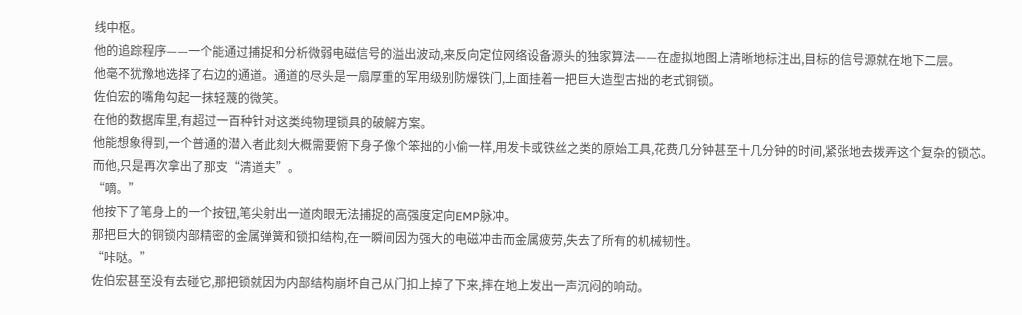线中枢。
他的追踪程序——一个能通过捕捉和分析微弱电磁信号的溢出波动,来反向定位网络设备源头的独家算法——在虚拟地图上清晰地标注出,目标的信号源就在地下二层。
他毫不犹豫地选择了右边的通道。通道的尽头是一扇厚重的军用级别防爆铁门,上面挂着一把巨大造型古拙的老式铜锁。
佐伯宏的嘴角勾起一抹轻蔑的微笑。
在他的数据库里,有超过一百种针对这类纯物理锁具的破解方案。
他能想象得到,一个普通的潜入者此刻大概需要俯下身子像个笨拙的小偷一样,用发卡或铁丝之类的原始工具,花费几分钟甚至十几分钟的时间,紧张地去拨弄这个复杂的锁芯。
而他,只是再次拿出了那支“清道夫”。
“嘀。”
他按下了笔身上的一个按钮,笔尖射出一道肉眼无法捕捉的高强度定向EMP脉冲。
那把巨大的铜锁内部精密的金属弹簧和锁扣结构,在一瞬间因为强大的电磁冲击而金属疲劳,失去了所有的机械韧性。
“咔哒。”
佐伯宏甚至没有去碰它,那把锁就因为内部结构崩坏自己从门扣上掉了下来,摔在地上发出一声沉闷的响动。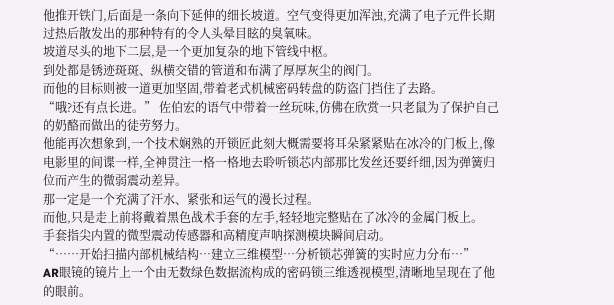他推开铁门,后面是一条向下延伸的细长坡道。空气变得更加浑浊,充满了电子元件长期过热后散发出的那种特有的令人头晕目眩的臭氧味。
坡道尽头的地下二层,是一个更加复杂的地下管线中枢。
到处都是锈迹斑斑、纵横交错的管道和布满了厚厚灰尘的阀门。
而他的目标则被一道更加坚固,带着老式机械密码转盘的防盗门挡住了去路。
“哦?还有点长进。” 佐伯宏的语气中带着一丝玩味,仿佛在欣赏一只老鼠为了保护自己的奶酪而做出的徒劳努力。
他能再次想象到,一个技术娴熟的开锁匠此刻大概需要将耳朵紧紧贴在冰冷的门板上,像电影里的间谍一样,全神贯注一格一格地去聆听锁芯内部那比发丝还要纤细,因为弹簧归位而产生的微弱震动差异。
那一定是一个充满了汗水、紧张和运气的漫长过程。
而他,只是走上前将戴着黑色战术手套的左手,轻轻地完整贴在了冰冷的金属门板上。
手套指尖内置的微型震动传感器和高精度声呐探测模块瞬间启动。
“……开始扫描内部机械结构…建立三维模型…分析锁芯弹簧的实时应力分布…”
AR眼镜的镜片上一个由无数绿色数据流构成的密码锁三维透视模型,清晰地呈现在了他的眼前。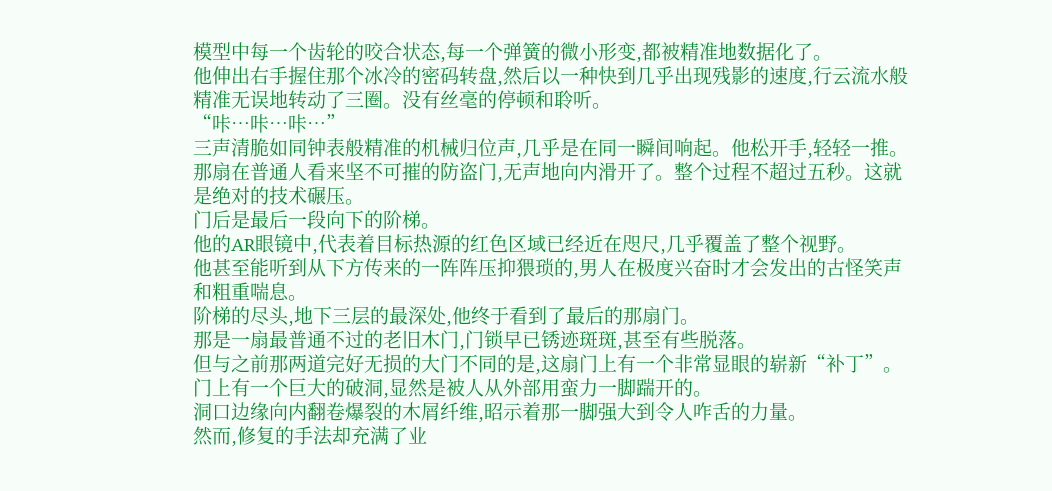模型中每一个齿轮的咬合状态,每一个弹簧的微小形变,都被精准地数据化了。
他伸出右手握住那个冰冷的密码转盘,然后以一种快到几乎出现残影的速度,行云流水般精准无误地转动了三圈。没有丝毫的停顿和聆听。
“咔…咔…咔…”
三声清脆如同钟表般精准的机械归位声,几乎是在同一瞬间响起。他松开手,轻轻一推。
那扇在普通人看来坚不可摧的防盗门,无声地向内滑开了。整个过程不超过五秒。这就是绝对的技术碾压。
门后是最后一段向下的阶梯。
他的AR眼镜中,代表着目标热源的红色区域已经近在咫尺,几乎覆盖了整个视野。
他甚至能听到从下方传来的一阵阵压抑猥琐的,男人在极度兴奋时才会发出的古怪笑声和粗重喘息。
阶梯的尽头,地下三层的最深处,他终于看到了最后的那扇门。
那是一扇最普通不过的老旧木门,门锁早已锈迹斑斑,甚至有些脱落。
但与之前那两道完好无损的大门不同的是,这扇门上有一个非常显眼的崭新“补丁”。
门上有一个巨大的破洞,显然是被人从外部用蛮力一脚踹开的。
洞口边缘向内翻卷爆裂的木屑纤维,昭示着那一脚强大到令人咋舌的力量。
然而,修复的手法却充满了业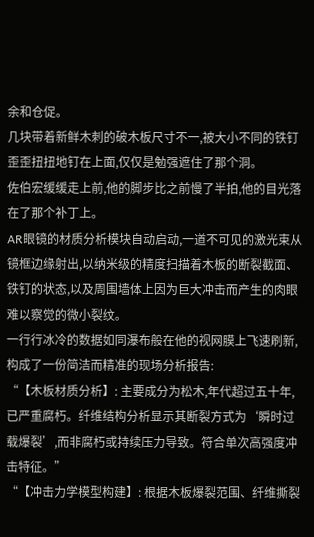余和仓促。
几块带着新鲜木刺的破木板尺寸不一,被大小不同的铁钉歪歪扭扭地钉在上面,仅仅是勉强遮住了那个洞。
佐伯宏缓缓走上前,他的脚步比之前慢了半拍,他的目光落在了那个补丁上。
AR眼镜的材质分析模块自动启动,一道不可见的激光束从镜框边缘射出,以纳米级的精度扫描着木板的断裂截面、铁钉的状态,以及周围墙体上因为巨大冲击而产生的肉眼难以察觉的微小裂纹。
一行行冰冷的数据如同瀑布般在他的视网膜上飞速刷新,构成了一份简洁而精准的现场分析报告:
“【木板材质分析】: 主要成分为松木,年代超过五十年,已严重腐朽。纤维结构分析显示其断裂方式为‘瞬时过载爆裂’,而非腐朽或持续压力导致。符合单次高强度冲击特征。”
“【冲击力学模型构建】: 根据木板爆裂范围、纤维撕裂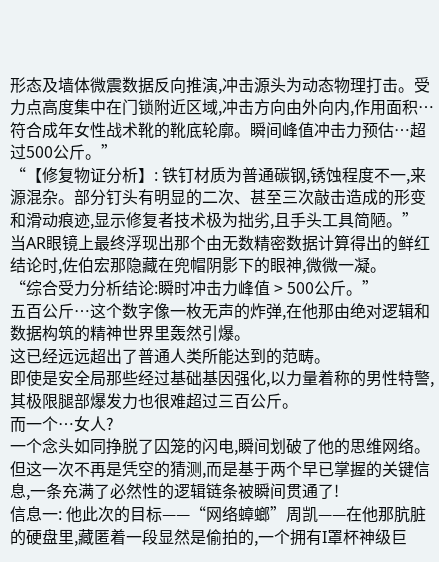形态及墙体微震数据反向推演,冲击源头为动态物理打击。受力点高度集中在门锁附近区域,冲击方向由外向内,作用面积…符合成年女性战术靴的靴底轮廓。瞬间峰值冲击力预估…超过500公斤。”
“【修复物证分析】: 铁钉材质为普通碳钢,锈蚀程度不一,来源混杂。部分钉头有明显的二次、甚至三次敲击造成的形变和滑动痕迹,显示修复者技术极为拙劣,且手头工具简陋。”
当AR眼镜上最终浮现出那个由无数精密数据计算得出的鲜红结论时,佐伯宏那隐藏在兜帽阴影下的眼神,微微一凝。
“综合受力分析结论:瞬时冲击力峰值 > 500公斤。”
五百公斤…这个数字像一枚无声的炸弹,在他那由绝对逻辑和数据构筑的精神世界里轰然引爆。
这已经远远超出了普通人类所能达到的范畴。
即使是安全局那些经过基础基因强化,以力量着称的男性特警,其极限腿部爆发力也很难超过三百公斤。
而一个…女人?
一个念头如同挣脱了囚笼的闪电,瞬间划破了他的思维网络。
但这一次不再是凭空的猜测,而是基于两个早已掌握的关键信息,一条充满了必然性的逻辑链条被瞬间贯通了!
信息一: 他此次的目标——“网络蟑螂”周凯——在他那肮脏的硬盘里,藏匿着一段显然是偷拍的,一个拥有I罩杯神级巨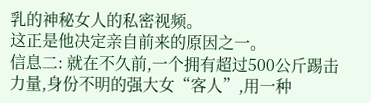乳的神秘女人的私密视频。
这正是他决定亲自前来的原因之一。
信息二: 就在不久前,一个拥有超过500公斤踢击力量,身份不明的强大女“客人”,用一种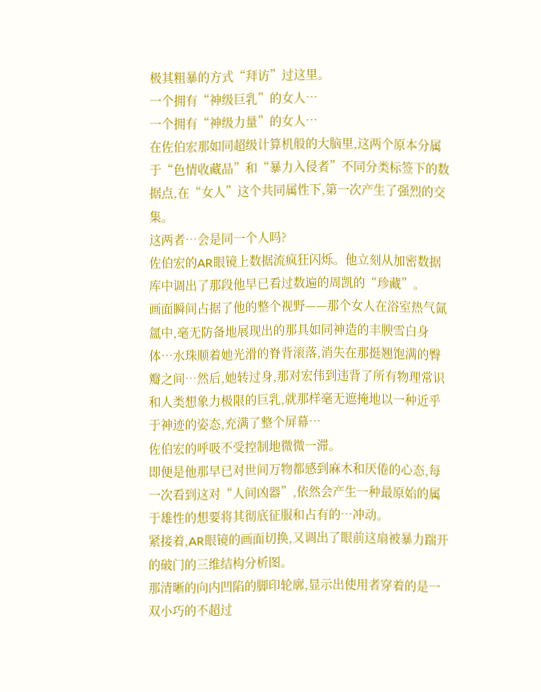极其粗暴的方式“拜访”过这里。
一个拥有“神级巨乳”的女人…
一个拥有“神级力量”的女人…
在佐伯宏那如同超级计算机般的大脑里,这两个原本分属于“色情收藏品”和“暴力入侵者”不同分类标签下的数据点,在“女人”这个共同属性下,第一次产生了强烈的交集。
这两者…会是同一个人吗?
佐伯宏的AR眼镜上数据流疯狂闪烁。他立刻从加密数据库中调出了那段他早已看过数遍的周凯的“珍藏”。
画面瞬间占据了他的整个视野——那个女人在浴室热气氤氲中,毫无防备地展现出的那具如同神造的丰腴雪白身体…水珠顺着她光滑的脊背滚落,消失在那挺翘饱满的臀瓣之间…然后,她转过身,那对宏伟到违背了所有物理常识和人类想象力极限的巨乳,就那样毫无遮掩地以一种近乎于神迹的姿态,充满了整个屏幕…
佐伯宏的呼吸不受控制地微微一滞。
即便是他那早已对世间万物都感到麻木和厌倦的心态,每一次看到这对“人间凶器”,依然会产生一种最原始的属于雄性的想要将其彻底征服和占有的…冲动。
紧接着,AR眼镜的画面切换,又调出了眼前这扇被暴力踹开的破门的三维结构分析图。
那清晰的向内凹陷的脚印轮廓,显示出使用者穿着的是一双小巧的不超过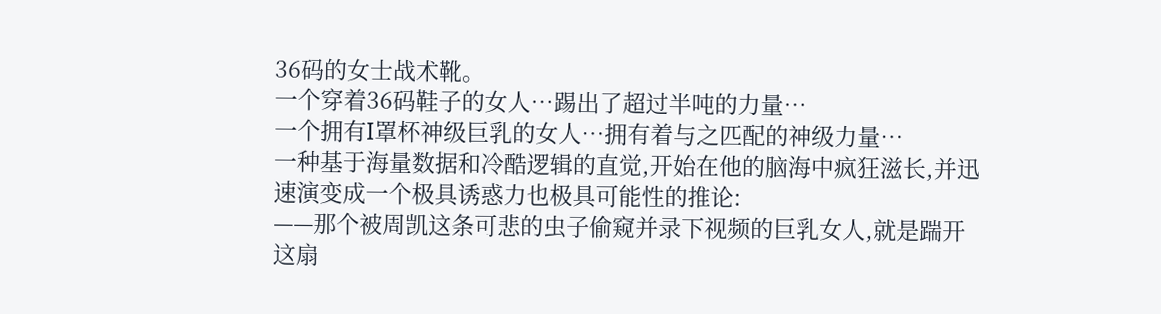36码的女士战术靴。
一个穿着36码鞋子的女人…踢出了超过半吨的力量…
一个拥有I罩杯神级巨乳的女人…拥有着与之匹配的神级力量…
一种基于海量数据和冷酷逻辑的直觉,开始在他的脑海中疯狂滋长,并迅速演变成一个极具诱惑力也极具可能性的推论:
——那个被周凯这条可悲的虫子偷窥并录下视频的巨乳女人,就是踹开这扇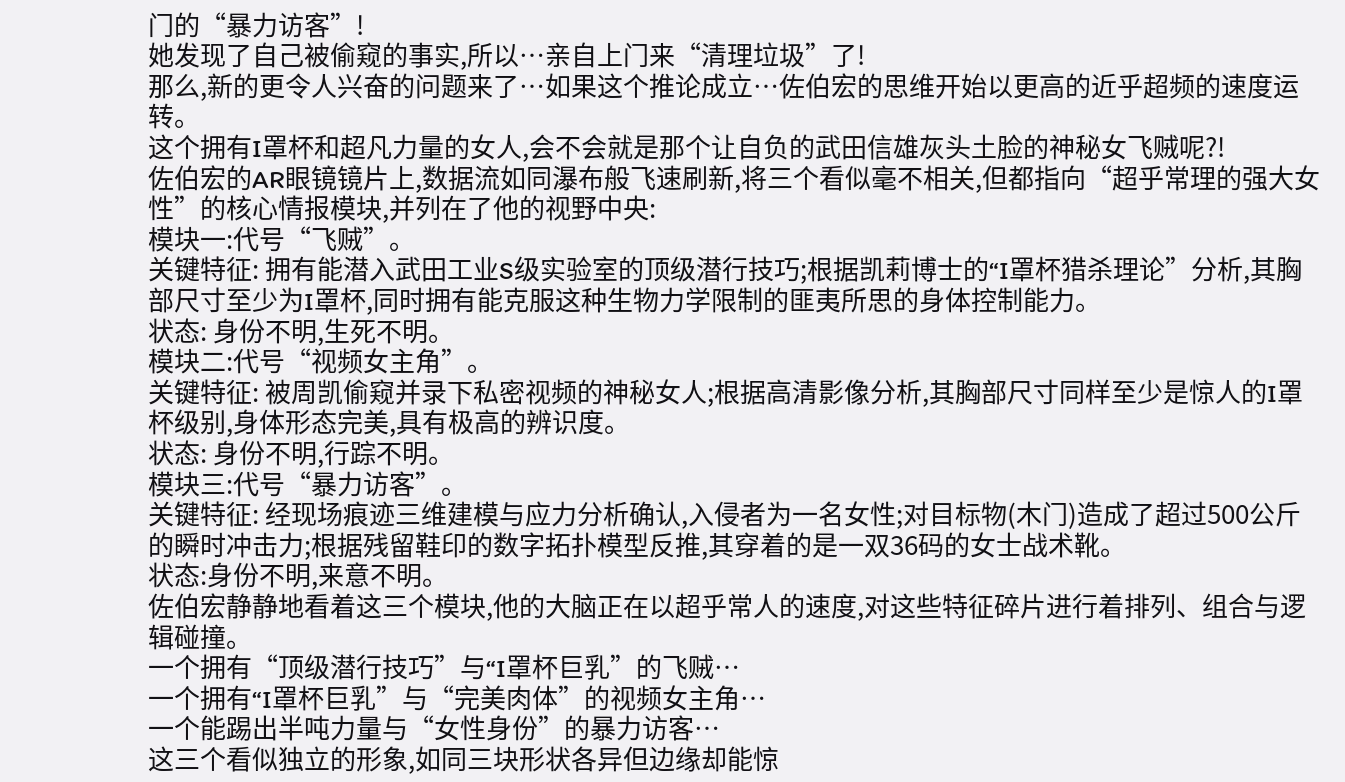门的“暴力访客”!
她发现了自己被偷窥的事实,所以…亲自上门来“清理垃圾”了!
那么,新的更令人兴奋的问题来了…如果这个推论成立…佐伯宏的思维开始以更高的近乎超频的速度运转。
这个拥有I罩杯和超凡力量的女人,会不会就是那个让自负的武田信雄灰头土脸的神秘女飞贼呢?!
佐伯宏的AR眼镜镜片上,数据流如同瀑布般飞速刷新,将三个看似毫不相关,但都指向“超乎常理的强大女性”的核心情报模块,并列在了他的视野中央:
模块一:代号“飞贼”。
关键特征: 拥有能潜入武田工业S级实验室的顶级潜行技巧;根据凯莉博士的“I罩杯猎杀理论”分析,其胸部尺寸至少为I罩杯,同时拥有能克服这种生物力学限制的匪夷所思的身体控制能力。
状态: 身份不明,生死不明。
模块二:代号“视频女主角”。
关键特征: 被周凯偷窥并录下私密视频的神秘女人;根据高清影像分析,其胸部尺寸同样至少是惊人的I罩杯级别,身体形态完美,具有极高的辨识度。
状态: 身份不明,行踪不明。
模块三:代号“暴力访客”。
关键特征: 经现场痕迹三维建模与应力分析确认,入侵者为一名女性;对目标物(木门)造成了超过500公斤的瞬时冲击力;根据残留鞋印的数字拓扑模型反推,其穿着的是一双36码的女士战术靴。
状态:身份不明,来意不明。
佐伯宏静静地看着这三个模块,他的大脑正在以超乎常人的速度,对这些特征碎片进行着排列、组合与逻辑碰撞。
一个拥有“顶级潜行技巧”与“I罩杯巨乳”的飞贼…
一个拥有“I罩杯巨乳”与“完美肉体”的视频女主角…
一个能踢出半吨力量与“女性身份”的暴力访客…
这三个看似独立的形象,如同三块形状各异但边缘却能惊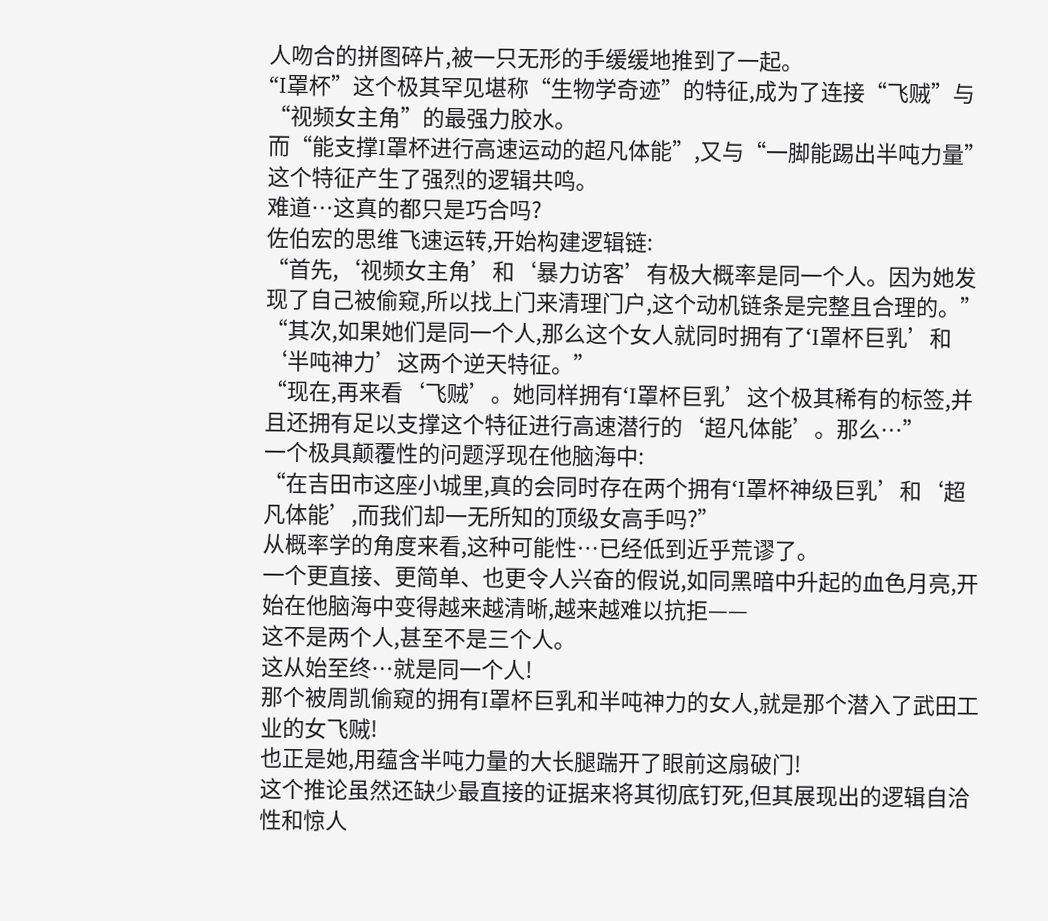人吻合的拼图碎片,被一只无形的手缓缓地推到了一起。
“I罩杯”这个极其罕见堪称“生物学奇迹”的特征,成为了连接“飞贼”与“视频女主角”的最强力胶水。
而“能支撑I罩杯进行高速运动的超凡体能”,又与“一脚能踢出半吨力量”这个特征产生了强烈的逻辑共鸣。
难道…这真的都只是巧合吗?
佐伯宏的思维飞速运转,开始构建逻辑链:
“首先,‘视频女主角’和‘暴力访客’有极大概率是同一个人。因为她发现了自己被偷窥,所以找上门来清理门户,这个动机链条是完整且合理的。”
“其次,如果她们是同一个人,那么这个女人就同时拥有了‘I罩杯巨乳’和‘半吨神力’这两个逆天特征。”
“现在,再来看‘飞贼’。她同样拥有‘I罩杯巨乳’这个极其稀有的标签,并且还拥有足以支撑这个特征进行高速潜行的‘超凡体能’。那么…”
一个极具颠覆性的问题浮现在他脑海中:
“在吉田市这座小城里,真的会同时存在两个拥有‘I罩杯神级巨乳’和‘超凡体能’,而我们却一无所知的顶级女高手吗?”
从概率学的角度来看,这种可能性…已经低到近乎荒谬了。
一个更直接、更简单、也更令人兴奋的假说,如同黑暗中升起的血色月亮,开始在他脑海中变得越来越清晰,越来越难以抗拒——
这不是两个人,甚至不是三个人。
这从始至终…就是同一个人!
那个被周凯偷窥的拥有I罩杯巨乳和半吨神力的女人,就是那个潜入了武田工业的女飞贼!
也正是她,用蕴含半吨力量的大长腿踹开了眼前这扇破门!
这个推论虽然还缺少最直接的证据来将其彻底钉死,但其展现出的逻辑自洽性和惊人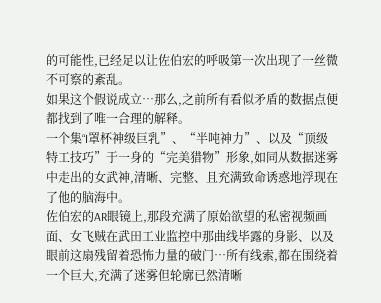的可能性,已经足以让佐伯宏的呼吸第一次出现了一丝微不可察的紊乱。
如果这个假说成立…那么,之前所有看似矛盾的数据点便都找到了唯一合理的解释。
一个集“I罩杯神级巨乳”、“半吨神力”、以及“顶级特工技巧”于一身的“完美猎物”形象,如同从数据迷雾中走出的女武神,清晰、完整、且充满致命诱惑地浮现在了他的脑海中。
佐伯宏的AR眼镜上,那段充满了原始欲望的私密视频画面、女飞贼在武田工业监控中那曲线毕露的身影、以及眼前这扇残留着恐怖力量的破门…所有线索,都在围绕着一个巨大,充满了迷雾但轮廓已然清晰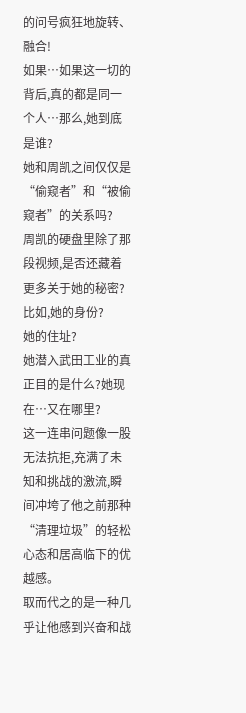的问号疯狂地旋转、融合!
如果…如果这一切的背后,真的都是同一个人…那么,她到底是谁?
她和周凯之间仅仅是“偷窥者”和“被偷窥者”的关系吗?
周凯的硬盘里除了那段视频,是否还藏着更多关于她的秘密?
比如,她的身份?
她的住址?
她潜入武田工业的真正目的是什么?她现在…又在哪里?
这一连串问题像一股无法抗拒,充满了未知和挑战的激流,瞬间冲垮了他之前那种“清理垃圾”的轻松心态和居高临下的优越感。
取而代之的是一种几乎让他感到兴奋和战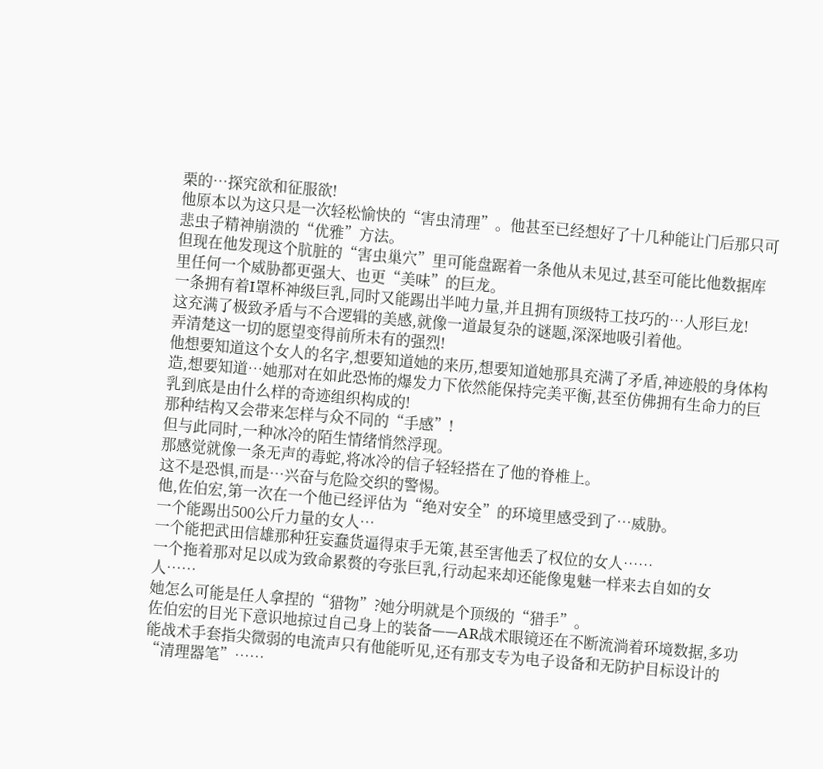栗的…探究欲和征服欲!
他原本以为这只是一次轻松愉快的“害虫清理”。他甚至已经想好了十几种能让门后那只可悲虫子精神崩溃的“优雅”方法。
但现在他发现这个肮脏的“害虫巢穴”里可能盘踞着一条他从未见过,甚至可能比他数据库里任何一个威胁都更强大、也更“美味”的巨龙。
一条拥有着I罩杯神级巨乳,同时又能踢出半吨力量,并且拥有顶级特工技巧的…人形巨龙!
这充满了极致矛盾与不合逻辑的美感,就像一道最复杂的谜题,深深地吸引着他。
弄清楚这一切的愿望变得前所未有的强烈!
他想要知道这个女人的名字,想要知道她的来历,想要知道她那具充满了矛盾,神迹般的身体构造,想要知道…她那对在如此恐怖的爆发力下依然能保持完美平衡,甚至仿佛拥有生命力的巨乳到底是由什么样的奇迹组织构成的!
那种结构又会带来怎样与众不同的“手感”!
但与此同时,一种冰冷的陌生情绪悄然浮现。
那感觉就像一条无声的毒蛇,将冰冷的信子轻轻搭在了他的脊椎上。
这不是恐惧,而是…兴奋与危险交织的警惕。
他,佐伯宏,第一次在一个他已经评估为“绝对安全”的环境里感受到了…威胁。
一个能踢出500公斤力量的女人…
一个能把武田信雄那种狂妄蠢货逼得束手无策,甚至害他丢了权位的女人……
一个拖着那对足以成为致命累赘的夸张巨乳,行动起来却还能像鬼魅一样来去自如的女人……
她怎么可能是任人拿捏的“猎物”?她分明就是个顶级的“猎手”。
佐伯宏的目光下意识地掠过自己身上的装备——AR战术眼镜还在不断流淌着环境数据,多功能战术手套指尖微弱的电流声只有他能听见,还有那支专为电子设备和无防护目标设计的“清理器笔”……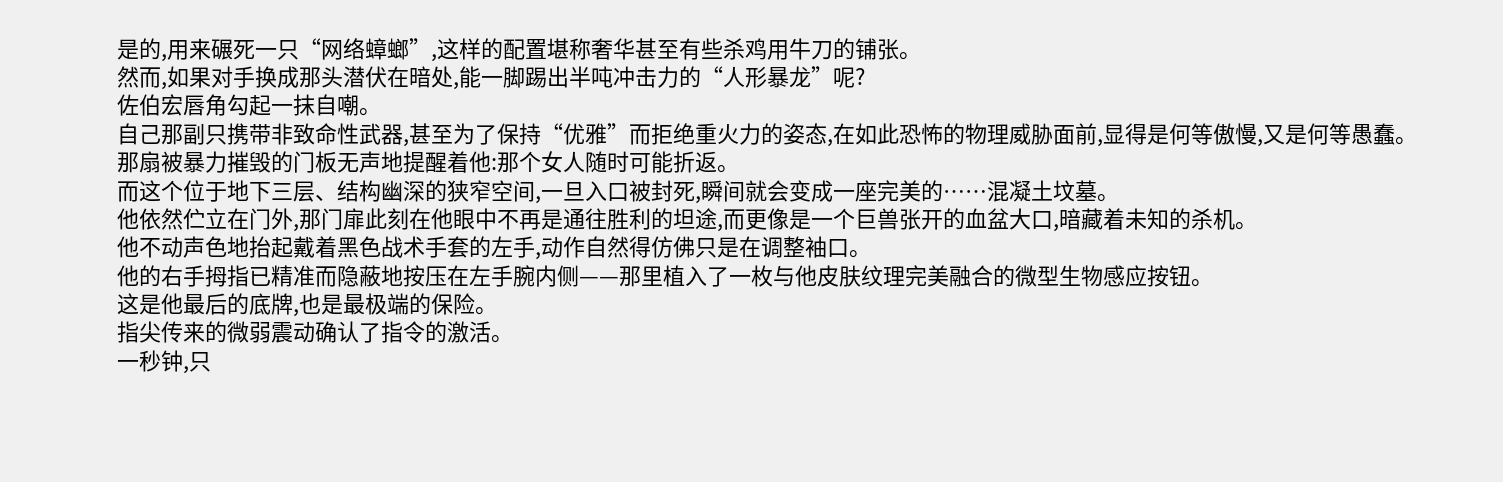是的,用来碾死一只“网络蟑螂”,这样的配置堪称奢华甚至有些杀鸡用牛刀的铺张。
然而,如果对手换成那头潜伏在暗处,能一脚踢出半吨冲击力的“人形暴龙”呢?
佐伯宏唇角勾起一抹自嘲。
自己那副只携带非致命性武器,甚至为了保持“优雅”而拒绝重火力的姿态,在如此恐怖的物理威胁面前,显得是何等傲慢,又是何等愚蠢。
那扇被暴力摧毁的门板无声地提醒着他:那个女人随时可能折返。
而这个位于地下三层、结构幽深的狭窄空间,一旦入口被封死,瞬间就会变成一座完美的……混凝土坟墓。
他依然伫立在门外,那门扉此刻在他眼中不再是通往胜利的坦途,而更像是一个巨兽张开的血盆大口,暗藏着未知的杀机。
他不动声色地抬起戴着黑色战术手套的左手,动作自然得仿佛只是在调整袖口。
他的右手拇指已精准而隐蔽地按压在左手腕内侧——那里植入了一枚与他皮肤纹理完美融合的微型生物感应按钮。
这是他最后的底牌,也是最极端的保险。
指尖传来的微弱震动确认了指令的激活。
一秒钟,只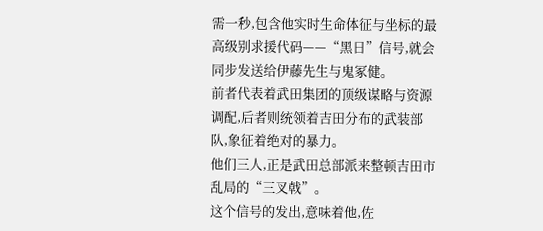需一秒,包含他实时生命体征与坐标的最高级别求援代码——“黑日”信号,就会同步发送给伊藤先生与鬼冢健。
前者代表着武田集团的顶级谋略与资源调配,后者则统领着吉田分布的武装部队,象征着绝对的暴力。
他们三人,正是武田总部派来整顿吉田市乱局的“三叉戟”。
这个信号的发出,意味着他,佐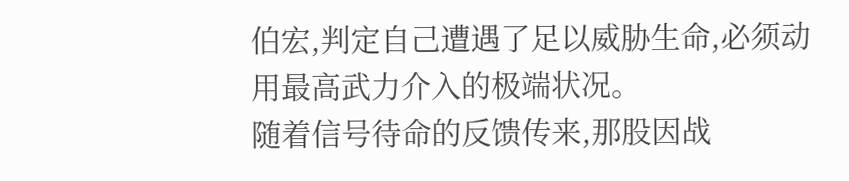伯宏,判定自己遭遇了足以威胁生命,必须动用最高武力介入的极端状况。
随着信号待命的反馈传来,那股因战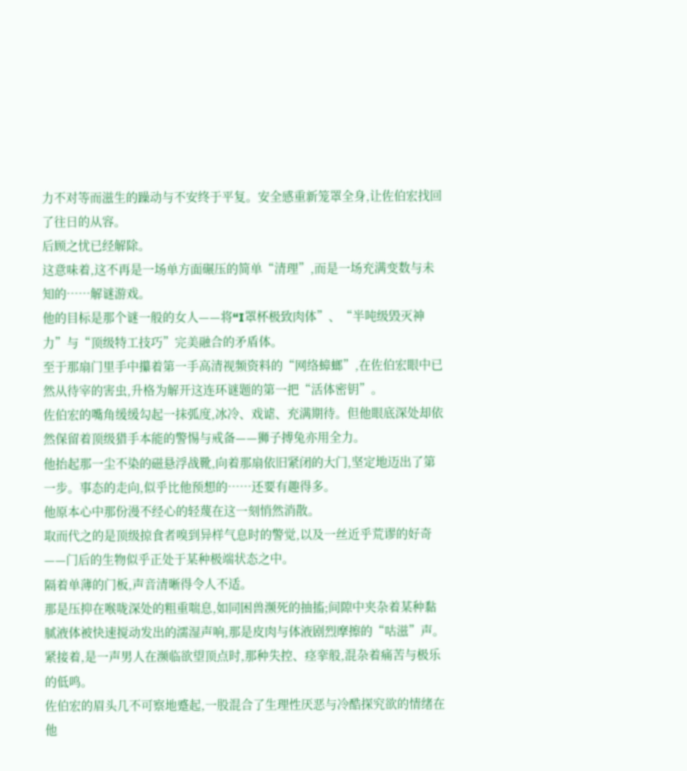力不对等而滋生的躁动与不安终于平复。安全感重新笼罩全身,让佐伯宏找回了往日的从容。
后顾之忧已经解除。
这意味着,这不再是一场单方面碾压的简单“清理”,而是一场充满变数与未知的……解谜游戏。
他的目标是那个谜一般的女人——将“I罩杯极致肉体”、“半吨级毁灭神力”与“顶级特工技巧”完美融合的矛盾体。
至于那扇门里手中攥着第一手高清视频资料的“网络蟑螂”,在佐伯宏眼中已然从待宰的害虫,升格为解开这连环谜题的第一把“活体密钥”。
佐伯宏的嘴角缓缓勾起一抹弧度,冰冷、戏谑、充满期待。但他眼底深处却依然保留着顶级猎手本能的警惕与戒备——狮子搏兔亦用全力。
他抬起那一尘不染的磁悬浮战靴,向着那扇依旧紧闭的大门,坚定地迈出了第一步。事态的走向,似乎比他预想的……还要有趣得多。
他原本心中那份漫不经心的轻蔑在这一刻悄然消散。
取而代之的是顶级掠食者嗅到异样气息时的警觉,以及一丝近乎荒谬的好奇——门后的生物似乎正处于某种极端状态之中。
隔着单薄的门板,声音清晰得令人不适。
那是压抑在喉咙深处的粗重喘息,如同困兽濒死的抽搐;间隙中夹杂着某种黏腻液体被快速搅动发出的濡湿声响,那是皮肉与体液剧烈摩擦的“咕滋”声。
紧接着,是一声男人在濒临欲望顶点时,那种失控、痉挛般,混杂着痛苦与极乐的低鸣。
佐伯宏的眉头几不可察地蹙起,一股混合了生理性厌恶与冷酷探究欲的情绪在他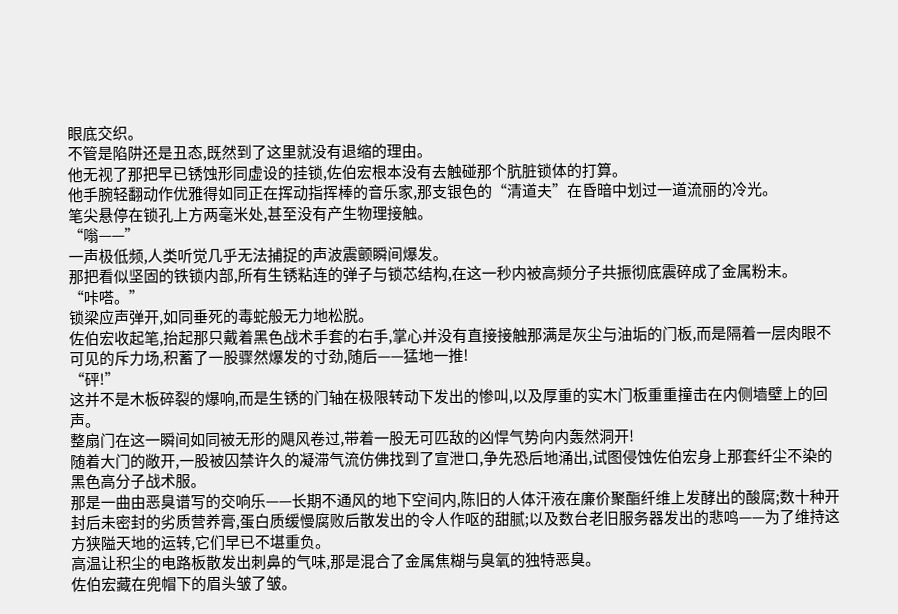眼底交织。
不管是陷阱还是丑态,既然到了这里就没有退缩的理由。
他无视了那把早已锈蚀形同虚设的挂锁,佐伯宏根本没有去触碰那个肮脏锁体的打算。
他手腕轻翻动作优雅得如同正在挥动指挥棒的音乐家,那支银色的“清道夫”在昏暗中划过一道流丽的冷光。
笔尖悬停在锁孔上方两毫米处,甚至没有产生物理接触。
“嗡——”
一声极低频,人类听觉几乎无法捕捉的声波震颤瞬间爆发。
那把看似坚固的铁锁内部,所有生锈粘连的弹子与锁芯结构,在这一秒内被高频分子共振彻底震碎成了金属粉末。
“咔嗒。”
锁梁应声弹开,如同垂死的毒蛇般无力地松脱。
佐伯宏收起笔,抬起那只戴着黑色战术手套的右手,掌心并没有直接接触那满是灰尘与油垢的门板,而是隔着一层肉眼不可见的斥力场,积蓄了一股骤然爆发的寸劲,随后——猛地一推!
“砰!”
这并不是木板碎裂的爆响,而是生锈的门轴在极限转动下发出的惨叫,以及厚重的实木门板重重撞击在内侧墙壁上的回声。
整扇门在这一瞬间如同被无形的飓风卷过,带着一股无可匹敌的凶悍气势向内轰然洞开!
随着大门的敞开,一股被囚禁许久的凝滞气流仿佛找到了宣泄口,争先恐后地涌出,试图侵蚀佐伯宏身上那套纤尘不染的黑色高分子战术服。
那是一曲由恶臭谱写的交响乐——长期不通风的地下空间内,陈旧的人体汗液在廉价聚酯纤维上发酵出的酸腐;数十种开封后未密封的劣质营养膏,蛋白质缓慢腐败后散发出的令人作呕的甜腻;以及数台老旧服务器发出的悲鸣——为了维持这方狭隘天地的运转,它们早已不堪重负。
高温让积尘的电路板散发出刺鼻的气味,那是混合了金属焦糊与臭氧的独特恶臭。
佐伯宏藏在兜帽下的眉头皱了皱。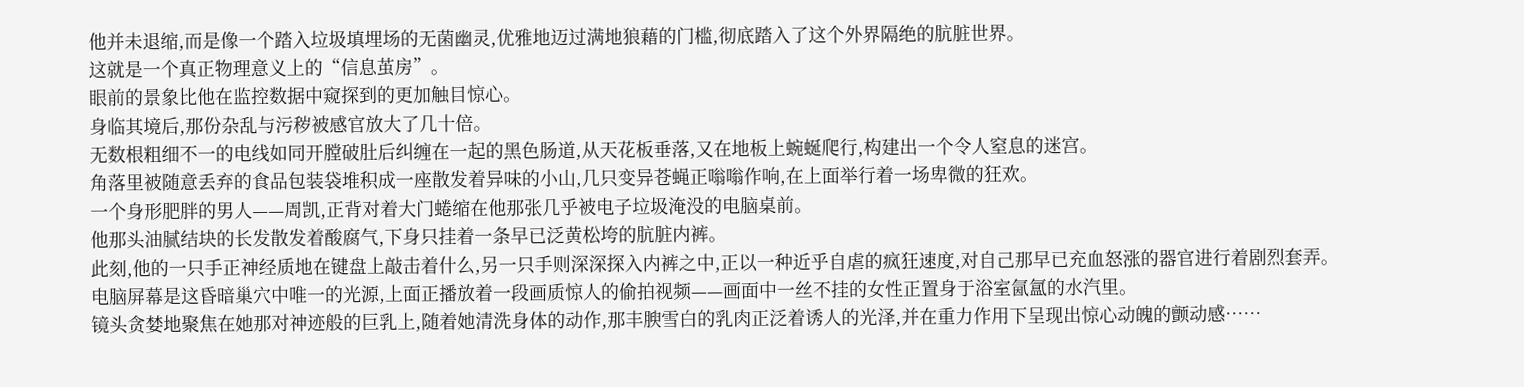他并未退缩,而是像一个踏入垃圾填埋场的无菌幽灵,优雅地迈过满地狼藉的门槛,彻底踏入了这个外界隔绝的肮脏世界。
这就是一个真正物理意义上的“信息茧房”。
眼前的景象比他在监控数据中窥探到的更加触目惊心。
身临其境后,那份杂乱与污秽被感官放大了几十倍。
无数根粗细不一的电线如同开膛破肚后纠缠在一起的黑色肠道,从天花板垂落,又在地板上蜿蜒爬行,构建出一个令人窒息的迷宫。
角落里被随意丢弃的食品包装袋堆积成一座散发着异味的小山,几只变异苍蝇正嗡嗡作响,在上面举行着一场卑微的狂欢。
一个身形肥胖的男人——周凯,正背对着大门蜷缩在他那张几乎被电子垃圾淹没的电脑桌前。
他那头油腻结块的长发散发着酸腐气,下身只挂着一条早已泛黄松垮的肮脏内裤。
此刻,他的一只手正神经质地在键盘上敲击着什么,另一只手则深深探入内裤之中,正以一种近乎自虐的疯狂速度,对自己那早已充血怒涨的器官进行着剧烈套弄。
电脑屏幕是这昏暗巢穴中唯一的光源,上面正播放着一段画质惊人的偷拍视频——画面中一丝不挂的女性正置身于浴室氤氲的水汽里。
镜头贪婪地聚焦在她那对神迹般的巨乳上,随着她清洗身体的动作,那丰腴雪白的乳肉正泛着诱人的光泽,并在重力作用下呈现出惊心动魄的颤动感……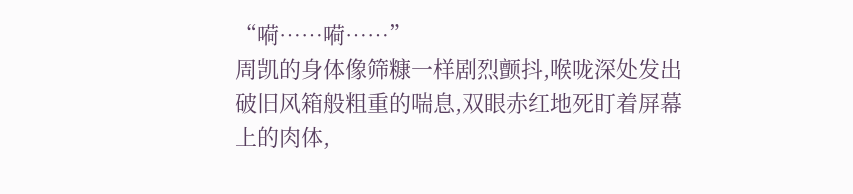“嗬……嗬……”
周凯的身体像筛糠一样剧烈颤抖,喉咙深处发出破旧风箱般粗重的喘息,双眼赤红地死盯着屏幕上的肉体,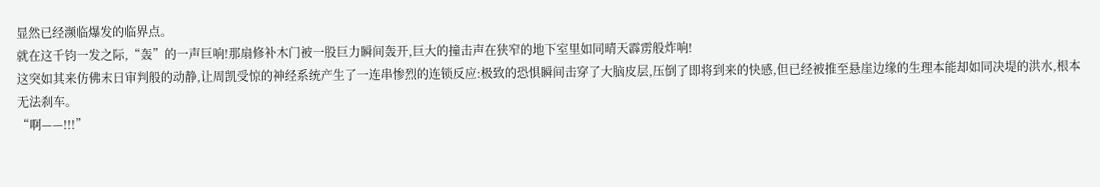显然已经濒临爆发的临界点。
就在这千钧一发之际,“轰”的一声巨响!那扇修补木门被一股巨力瞬间轰开,巨大的撞击声在狭窄的地下室里如同晴天霹雳般炸响!
这突如其来仿佛末日审判般的动静,让周凯受惊的神经系统产生了一连串惨烈的连锁反应:极致的恐惧瞬间击穿了大脑皮层,压倒了即将到来的快感,但已经被推至悬崖边缘的生理本能却如同决堤的洪水,根本无法刹车。
“啊——!!!”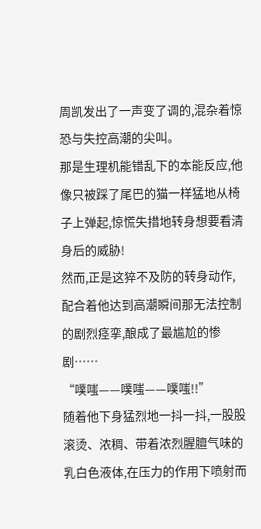周凯发出了一声变了调的,混杂着惊恐与失控高潮的尖叫。
那是生理机能错乱下的本能反应,他像只被踩了尾巴的猫一样猛地从椅子上弹起,惊慌失措地转身想要看清身后的威胁!
然而,正是这猝不及防的转身动作,配合着他达到高潮瞬间那无法控制的剧烈痉挛,酿成了最尴尬的惨剧……
“噗嗤——噗嗤——噗嗤!!”
随着他下身猛烈地一抖一抖,一股股滚烫、浓稠、带着浓烈腥膻气味的乳白色液体,在压力的作用下喷射而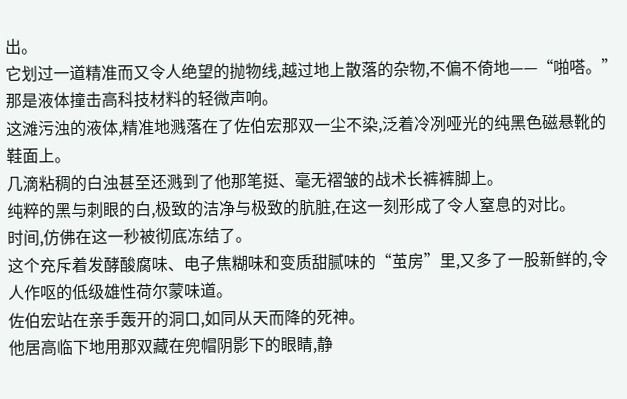出。
它划过一道精准而又令人绝望的抛物线,越过地上散落的杂物,不偏不倚地——“啪嗒。”
那是液体撞击高科技材料的轻微声响。
这滩污浊的液体,精准地溅落在了佐伯宏那双一尘不染,泛着冷冽哑光的纯黑色磁悬靴的鞋面上。
几滴粘稠的白浊甚至还溅到了他那笔挺、毫无褶皱的战术长裤裤脚上。
纯粹的黑与刺眼的白,极致的洁净与极致的肮脏,在这一刻形成了令人窒息的对比。
时间,仿佛在这一秒被彻底冻结了。
这个充斥着发酵酸腐味、电子焦糊味和变质甜腻味的“茧房”里,又多了一股新鲜的,令人作呕的低级雄性荷尔蒙味道。
佐伯宏站在亲手轰开的洞口,如同从天而降的死神。
他居高临下地用那双藏在兜帽阴影下的眼睛,静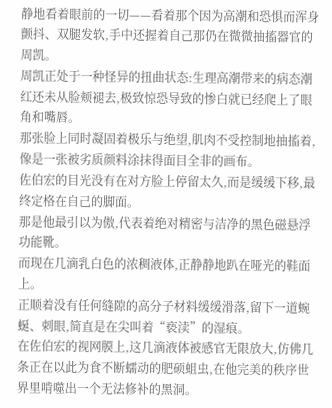静地看着眼前的一切——看着那个因为高潮和恐惧而浑身颤抖、双腿发软,手中还握着自己那仍在微微抽搐器官的周凯。
周凯正处于一种怪异的扭曲状态:生理高潮带来的病态潮红还未从脸颊褪去,极致惊恐导致的惨白就已经爬上了眼角和嘴唇。
那张脸上同时凝固着极乐与绝望,肌肉不受控制地抽搐着,像是一张被劣质颜料涂抹得面目全非的画布。
佐伯宏的目光没有在对方脸上停留太久,而是缓缓下移,最终定格在自己的脚面。
那是他最引以为傲,代表着绝对精密与洁净的黑色磁悬浮功能靴。
而现在几滴乳白色的浓稠液体,正静静地趴在哑光的鞋面上。
正顺着没有任何缝隙的高分子材料缓缓滑落,留下一道蜿蜒、刺眼,简直是在尖叫着“亵渎”的湿痕。
在佐伯宏的视网膜上,这几滴液体被感官无限放大,仿佛几条正在以此为食不断蠕动的肥硕蛆虫,在他完美的秩序世界里啃噬出一个无法修补的黑洞。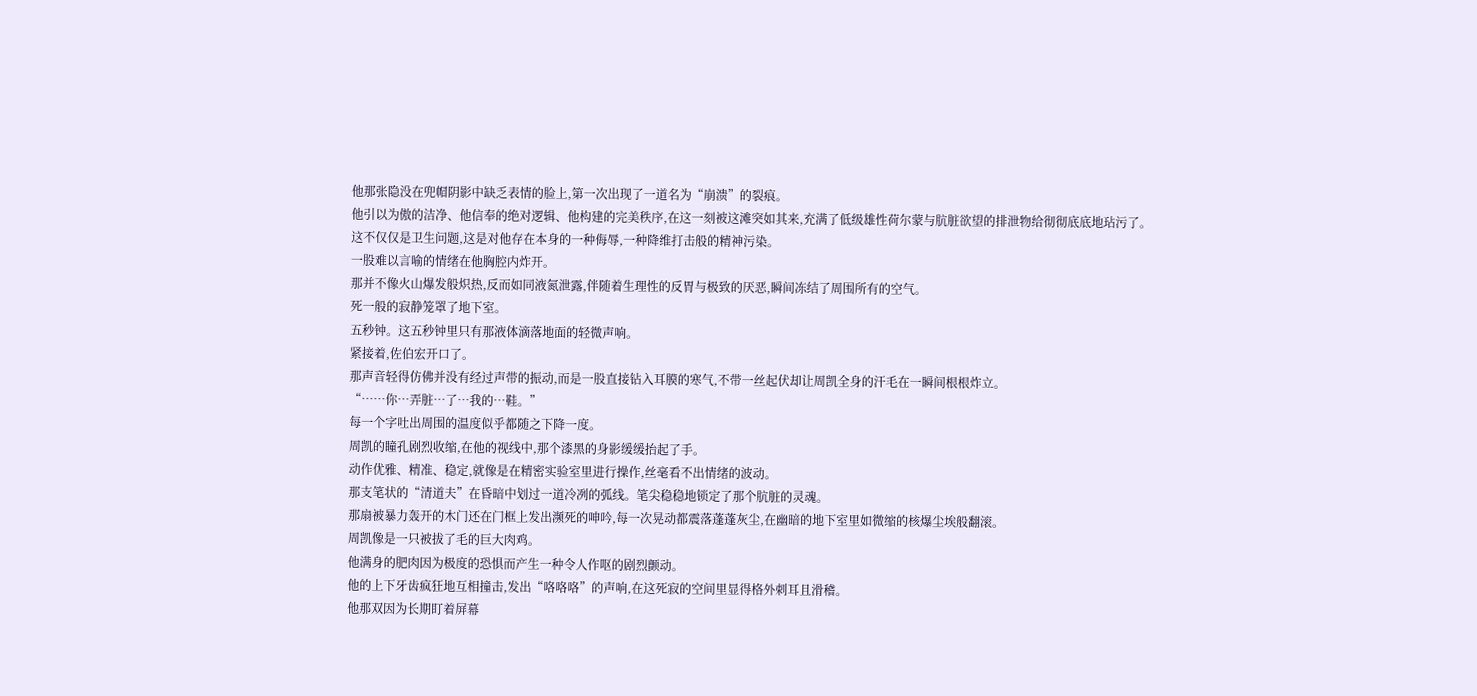他那张隐没在兜帽阴影中缺乏表情的脸上,第一次出现了一道名为“崩溃”的裂痕。
他引以为傲的洁净、他信奉的绝对逻辑、他构建的完美秩序,在这一刻被这滩突如其来,充满了低级雄性荷尔蒙与肮脏欲望的排泄物给彻彻底底地玷污了。
这不仅仅是卫生问题,这是对他存在本身的一种侮辱,一种降维打击般的精神污染。
一股难以言喻的情绪在他胸腔内炸开。
那并不像火山爆发般炽热,反而如同液氮泄露,伴随着生理性的反胃与极致的厌恶,瞬间冻结了周围所有的空气。
死一般的寂静笼罩了地下室。
五秒钟。这五秒钟里只有那液体滴落地面的轻微声响。
紧接着,佐伯宏开口了。
那声音轻得仿佛并没有经过声带的振动,而是一股直接钻入耳膜的寒气,不带一丝起伏却让周凯全身的汗毛在一瞬间根根炸立。
“……你…弄脏…了…我的…鞋。”
每一个字吐出周围的温度似乎都随之下降一度。
周凯的瞳孔剧烈收缩,在他的视线中,那个漆黑的身影缓缓抬起了手。
动作优雅、精准、稳定,就像是在精密实验室里进行操作,丝毫看不出情绪的波动。
那支笔状的“清道夫”在昏暗中划过一道冷冽的弧线。笔尖稳稳地锁定了那个肮脏的灵魂。
那扇被暴力轰开的木门还在门框上发出濒死的呻吟,每一次晃动都震落蓬蓬灰尘,在幽暗的地下室里如微缩的核爆尘埃般翻滚。
周凯像是一只被拔了毛的巨大肉鸡。
他满身的肥肉因为极度的恐惧而产生一种令人作呕的剧烈颤动。
他的上下牙齿疯狂地互相撞击,发出“咯咯咯”的声响,在这死寂的空间里显得格外刺耳且滑稽。
他那双因为长期盯着屏幕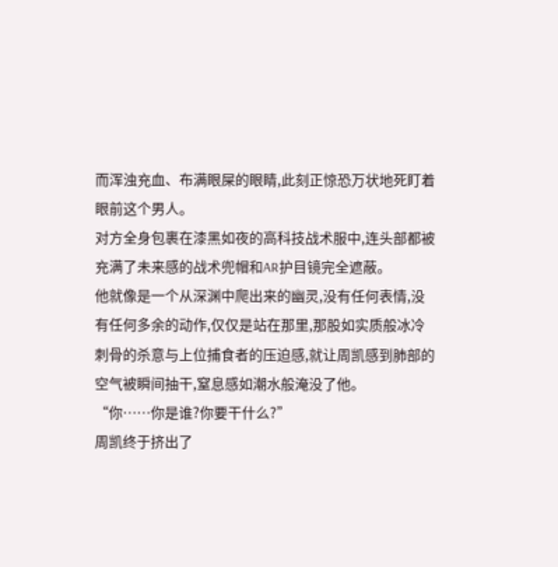而浑浊充血、布满眼屎的眼睛,此刻正惊恐万状地死盯着眼前这个男人。
对方全身包裹在漆黑如夜的高科技战术服中,连头部都被充满了未来感的战术兜帽和AR护目镜完全遮蔽。
他就像是一个从深渊中爬出来的幽灵,没有任何表情,没有任何多余的动作,仅仅是站在那里,那股如实质般冰冷刺骨的杀意与上位捕食者的压迫感,就让周凯感到肺部的空气被瞬间抽干,窒息感如潮水般淹没了他。
“你……你是谁?你要干什么?”
周凯终于挤出了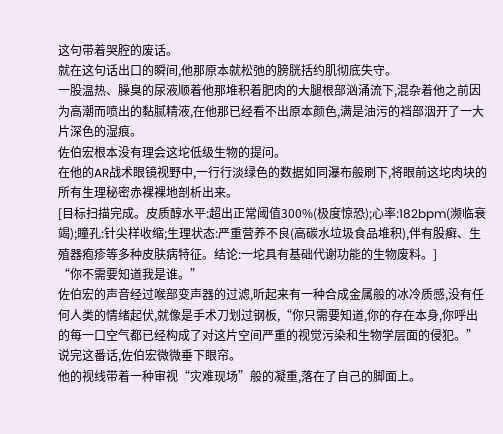这句带着哭腔的废话。
就在这句话出口的瞬间,他那原本就松弛的膀胱括约肌彻底失守。
一股温热、臊臭的尿液顺着他那堆积着肥肉的大腿根部汹涌流下,混杂着他之前因为高潮而喷出的黏腻精液,在他那已经看不出原本颜色,满是油污的裆部洇开了一大片深色的湿痕。
佐伯宏根本没有理会这坨低级生物的提问。
在他的AR战术眼镜视野中,一行行淡绿色的数据如同瀑布般刷下,将眼前这坨肉块的所有生理秘密赤裸裸地剖析出来。
[目标扫描完成。皮质醇水平:超出正常阈值300%(极度惊恐);心率:182bpm(濒临衰竭);瞳孔:针尖样收缩;生理状态:严重营养不良(高碳水垃圾食品堆积),伴有股癣、生殖器疱疹等多种皮肤病特征。结论:一坨具有基础代谢功能的生物废料。]
“你不需要知道我是谁。”
佐伯宏的声音经过喉部变声器的过滤,听起来有一种合成金属般的冰冷质感,没有任何人类的情绪起伏,就像是手术刀划过钢板,“你只需要知道,你的存在本身,你呼出的每一口空气都已经构成了对这片空间严重的视觉污染和生物学层面的侵犯。”
说完这番话,佐伯宏微微垂下眼帘。
他的视线带着一种审视“灾难现场”般的凝重,落在了自己的脚面上。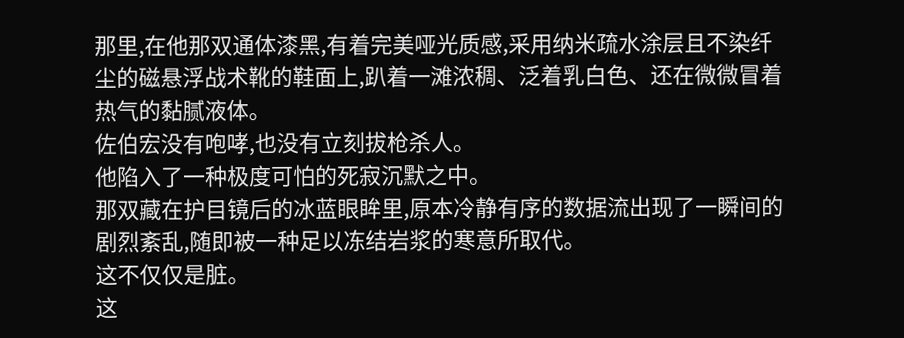那里,在他那双通体漆黑,有着完美哑光质感,采用纳米疏水涂层且不染纤尘的磁悬浮战术靴的鞋面上,趴着一滩浓稠、泛着乳白色、还在微微冒着热气的黏腻液体。
佐伯宏没有咆哮,也没有立刻拔枪杀人。
他陷入了一种极度可怕的死寂沉默之中。
那双藏在护目镜后的冰蓝眼眸里,原本冷静有序的数据流出现了一瞬间的剧烈紊乱,随即被一种足以冻结岩浆的寒意所取代。
这不仅仅是脏。
这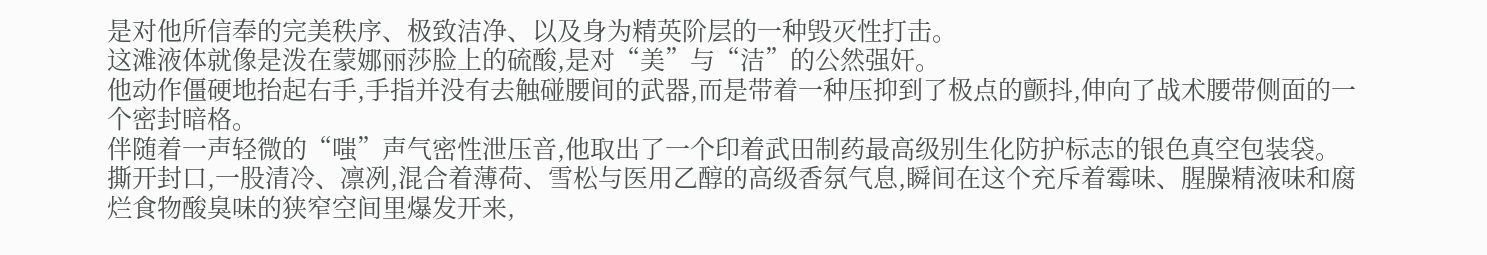是对他所信奉的完美秩序、极致洁净、以及身为精英阶层的一种毁灭性打击。
这滩液体就像是泼在蒙娜丽莎脸上的硫酸,是对“美”与“洁”的公然强奸。
他动作僵硬地抬起右手,手指并没有去触碰腰间的武器,而是带着一种压抑到了极点的颤抖,伸向了战术腰带侧面的一个密封暗格。
伴随着一声轻微的“嗤”声气密性泄压音,他取出了一个印着武田制药最高级别生化防护标志的银色真空包装袋。
撕开封口,一股清冷、凛冽,混合着薄荷、雪松与医用乙醇的高级香氛气息,瞬间在这个充斥着霉味、腥臊精液味和腐烂食物酸臭味的狭窄空间里爆发开来,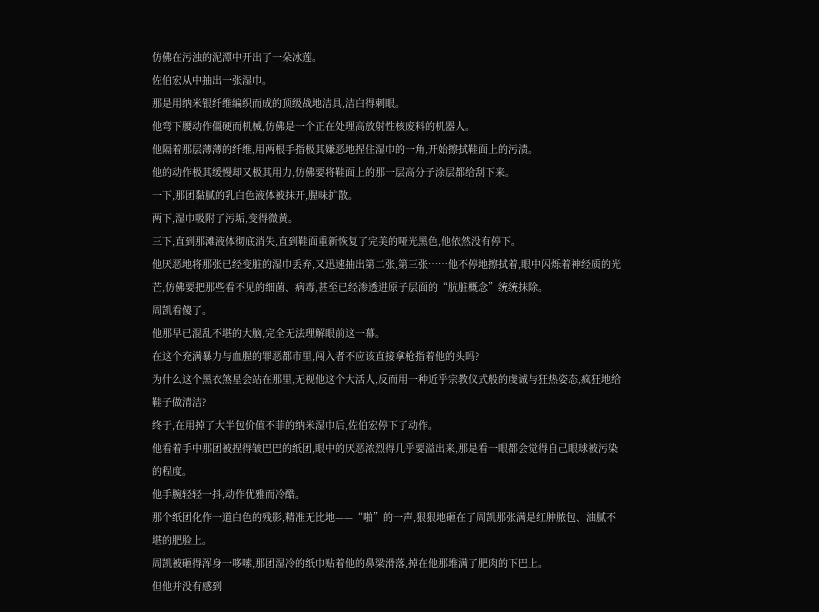仿佛在污浊的泥潭中开出了一朵冰莲。
佐伯宏从中抽出一张湿巾。
那是用纳米银纤维编织而成的顶级战地洁具,洁白得刺眼。
他弯下腰动作僵硬而机械,仿佛是一个正在处理高放射性核废料的机器人。
他隔着那层薄薄的纤维,用两根手指极其嫌恶地捏住湿巾的一角,开始擦拭鞋面上的污渍。
他的动作极其缓慢却又极其用力,仿佛要将鞋面上的那一层高分子涂层都给刮下来。
一下,那团黏腻的乳白色液体被抹开,腥味扩散。
两下,湿巾吸附了污垢,变得微黄。
三下,直到那滩液体彻底消失,直到鞋面重新恢复了完美的哑光黑色,他依然没有停下。
他厌恶地将那张已经变脏的湿巾丢弃,又迅速抽出第二张,第三张……他不停地擦拭着,眼中闪烁着神经质的光芒,仿佛要把那些看不见的细菌、病毒,甚至已经渗透进原子层面的“肮脏概念”统统抹除。
周凯看傻了。
他那早已混乱不堪的大脑,完全无法理解眼前这一幕。
在这个充满暴力与血腥的罪恶都市里,闯入者不应该直接拿枪指着他的头吗?
为什么这个黑衣煞星会站在那里,无视他这个大活人,反而用一种近乎宗教仪式般的虔诚与狂热姿态,疯狂地给鞋子做清洁?
终于,在用掉了大半包价值不菲的纳米湿巾后,佐伯宏停下了动作。
他看着手中那团被捏得皱巴巴的纸团,眼中的厌恶浓烈得几乎要溢出来,那是看一眼都会觉得自己眼球被污染的程度。
他手腕轻轻一抖,动作优雅而冷酷。
那个纸团化作一道白色的残影,精准无比地——“啪”的一声,狠狠地砸在了周凯那张满是红肿脓包、油腻不堪的肥脸上。
周凯被砸得浑身一哆嗦,那团湿冷的纸巾贴着他的鼻梁滑落,掉在他那堆满了肥肉的下巴上。
但他并没有感到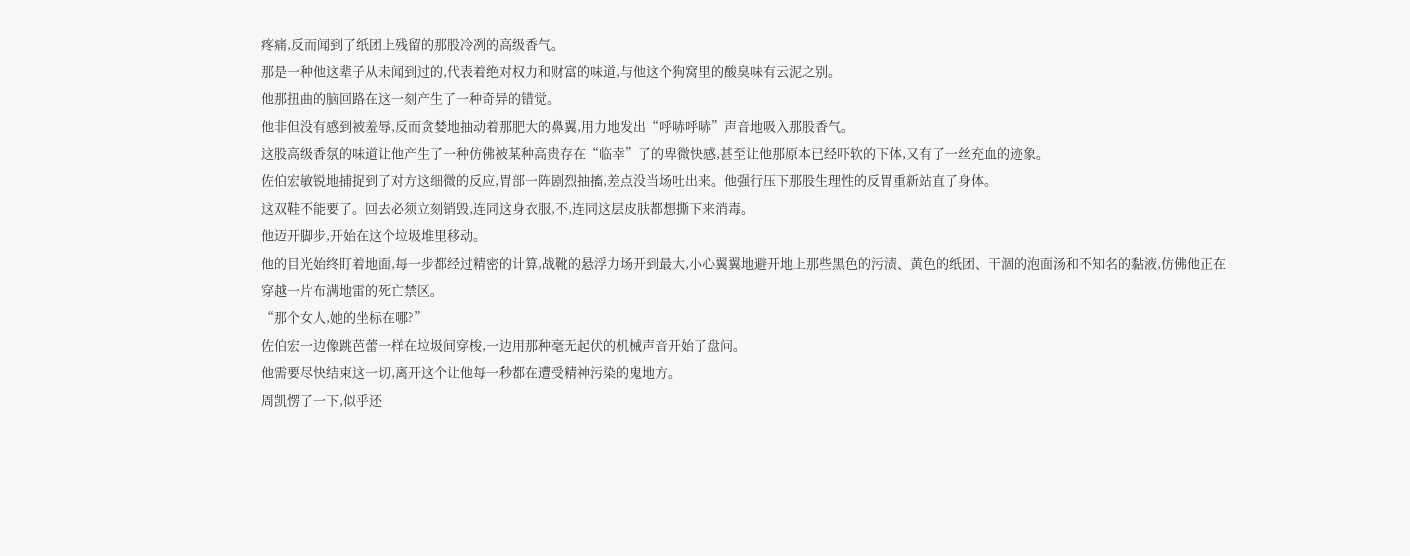疼痛,反而闻到了纸团上残留的那股冷冽的高级香气。
那是一种他这辈子从未闻到过的,代表着绝对权力和财富的味道,与他这个狗窝里的酸臭味有云泥之别。
他那扭曲的脑回路在这一刻产生了一种奇异的错觉。
他非但没有感到被羞辱,反而贪婪地抽动着那肥大的鼻翼,用力地发出“呼哧呼哧”声音地吸入那股香气。
这股高级香氛的味道让他产生了一种仿佛被某种高贵存在“临幸”了的卑微快感,甚至让他那原本已经吓软的下体,又有了一丝充血的迹象。
佐伯宏敏锐地捕捉到了对方这细微的反应,胃部一阵剧烈抽搐,差点没当场吐出来。他强行压下那股生理性的反胃重新站直了身体。
这双鞋不能要了。回去必须立刻销毁,连同这身衣服,不,连同这层皮肤都想撕下来消毒。
他迈开脚步,开始在这个垃圾堆里移动。
他的目光始终盯着地面,每一步都经过精密的计算,战靴的悬浮力场开到最大,小心翼翼地避开地上那些黑色的污渍、黄色的纸团、干涸的泡面汤和不知名的黏液,仿佛他正在穿越一片布满地雷的死亡禁区。
“那个女人,她的坐标在哪?”
佐伯宏一边像跳芭蕾一样在垃圾间穿梭,一边用那种毫无起伏的机械声音开始了盘问。
他需要尽快结束这一切,离开这个让他每一秒都在遭受精神污染的鬼地方。
周凯愣了一下,似乎还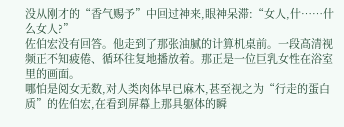没从刚才的“香气赐予”中回过神来,眼神呆滞:“女人,什……什么女人?”
佐伯宏没有回答。他走到了那张油腻的计算机桌前。一段高清视频正不知疲倦、循环往复地播放着。那正是一位巨乳女性在浴室里的画面。
哪怕是阅女无数,对人类肉体早已麻木,甚至视之为“行走的蛋白质”的佐伯宏,在看到屏幕上那具躯体的瞬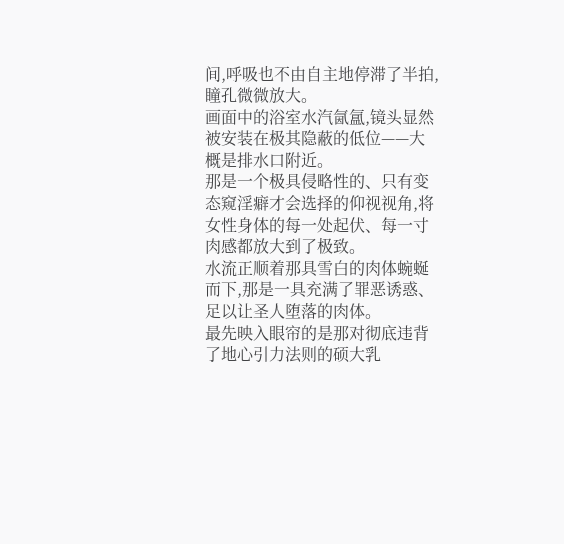间,呼吸也不由自主地停滞了半拍,瞳孔微微放大。
画面中的浴室水汽氤氲,镜头显然被安装在极其隐蔽的低位——大概是排水口附近。
那是一个极具侵略性的、只有变态窥淫癖才会选择的仰视视角,将女性身体的每一处起伏、每一寸肉感都放大到了极致。
水流正顺着那具雪白的肉体蜿蜒而下,那是一具充满了罪恶诱惑、足以让圣人堕落的肉体。
最先映入眼帘的是那对彻底违背了地心引力法则的硕大乳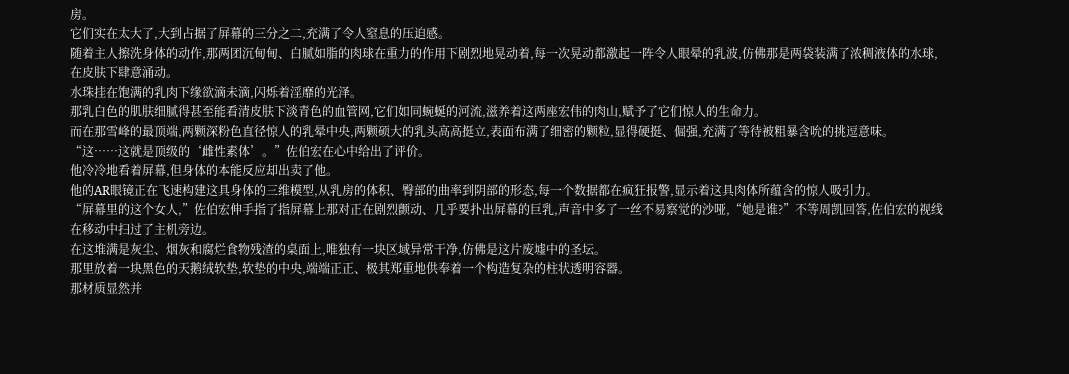房。
它们实在太大了,大到占据了屏幕的三分之二,充满了令人窒息的压迫感。
随着主人擦洗身体的动作,那两团沉甸甸、白腻如脂的肉球在重力的作用下剧烈地晃动着,每一次晃动都激起一阵令人眼晕的乳波,仿佛那是两袋装满了浓稠液体的水球,在皮肤下肆意涌动。
水珠挂在饱满的乳肉下缘欲滴未滴,闪烁着淫靡的光泽。
那乳白色的肌肤细腻得甚至能看清皮肤下淡青色的血管网,它们如同蜿蜒的河流,滋养着这两座宏伟的肉山,赋予了它们惊人的生命力。
而在那雪峰的最顶端,两颗深粉色直径惊人的乳晕中央,两颗硕大的乳头高高挺立,表面布满了细密的颗粒,显得硬挺、倔强,充满了等待被粗暴含吮的挑逗意味。
“这……这就是顶级的‘雌性素体’。”佐伯宏在心中给出了评价。
他冷冷地看着屏幕,但身体的本能反应却出卖了他。
他的AR眼镜正在飞速构建这具身体的三维模型,从乳房的体积、臀部的曲率到阴部的形态,每一个数据都在疯狂报警,显示着这具肉体所蕴含的惊人吸引力。
“屏幕里的这个女人,”佐伯宏伸手指了指屏幕上那对正在剧烈颤动、几乎要扑出屏幕的巨乳,声音中多了一丝不易察觉的沙哑,“她是谁?”不等周凯回答,佐伯宏的视线在移动中扫过了主机旁边。
在这堆满是灰尘、烟灰和腐烂食物残渣的桌面上,唯独有一块区域异常干净,仿佛是这片废墟中的圣坛。
那里放着一块黑色的天鹅绒软垫,软垫的中央,端端正正、极其郑重地供奉着一个构造复杂的柱状透明容器。
那材质显然并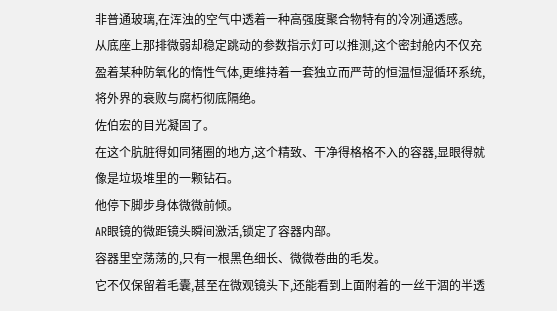非普通玻璃,在浑浊的空气中透着一种高强度聚合物特有的冷冽通透感。
从底座上那排微弱却稳定跳动的参数指示灯可以推测,这个密封舱内不仅充盈着某种防氧化的惰性气体,更维持着一套独立而严苛的恒温恒湿循环系统,将外界的衰败与腐朽彻底隔绝。
佐伯宏的目光凝固了。
在这个肮脏得如同猪圈的地方,这个精致、干净得格格不入的容器,显眼得就像是垃圾堆里的一颗钻石。
他停下脚步身体微微前倾。
AR眼镜的微距镜头瞬间激活,锁定了容器内部。
容器里空荡荡的,只有一根黑色细长、微微卷曲的毛发。
它不仅保留着毛囊,甚至在微观镜头下,还能看到上面附着的一丝干涸的半透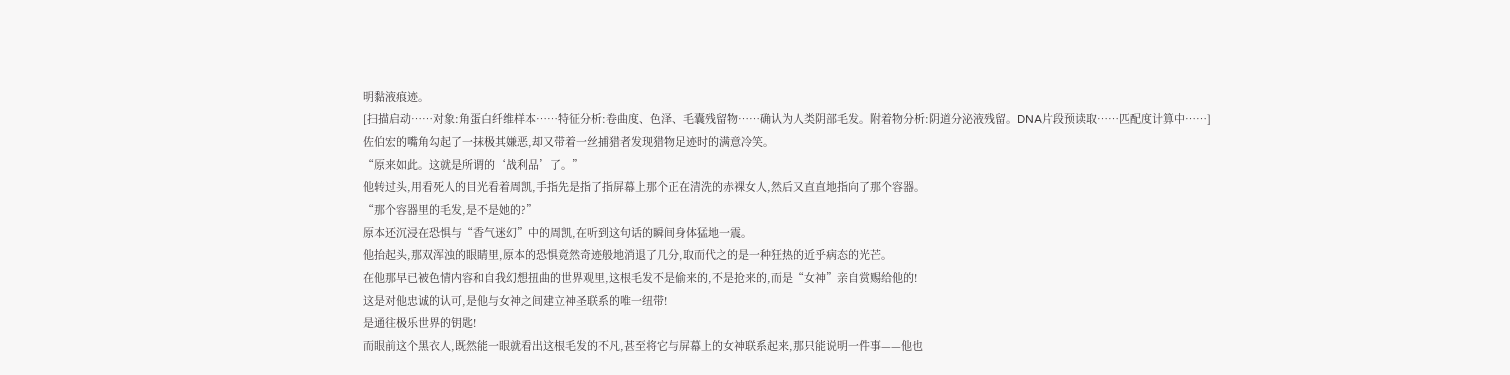明黏液痕迹。
[扫描启动……对象:角蛋白纤维样本……特征分析:卷曲度、色泽、毛囊残留物……确认为人类阴部毛发。附着物分析:阴道分泌液残留。DNA片段预读取……匹配度计算中……]
佐伯宏的嘴角勾起了一抹极其嫌恶,却又带着一丝捕猎者发现猎物足迹时的满意冷笑。
“原来如此。这就是所谓的‘战利品’了。”
他转过头,用看死人的目光看着周凯,手指先是指了指屏幕上那个正在清洗的赤裸女人,然后又直直地指向了那个容器。
“那个容器里的毛发,是不是她的?”
原本还沉浸在恐惧与“香气迷幻”中的周凯,在听到这句话的瞬间身体猛地一震。
他抬起头,那双浑浊的眼睛里,原本的恐惧竟然奇迹般地消退了几分,取而代之的是一种狂热的近乎病态的光芒。
在他那早已被色情内容和自我幻想扭曲的世界观里,这根毛发不是偷来的,不是抢来的,而是“女神”亲自赏赐给他的!
这是对他忠诚的认可,是他与女神之间建立神圣联系的唯一纽带!
是通往极乐世界的钥匙!
而眼前这个黑衣人,既然能一眼就看出这根毛发的不凡,甚至将它与屏幕上的女神联系起来,那只能说明一件事——他也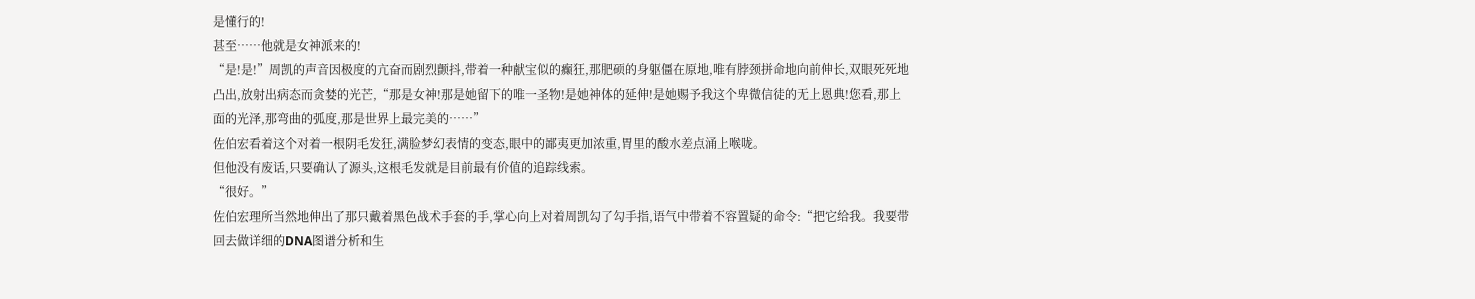是懂行的!
甚至……他就是女神派来的!
“是!是!”周凯的声音因极度的亢奋而剧烈颤抖,带着一种献宝似的癫狂,那肥硕的身躯僵在原地,唯有脖颈拼命地向前伸长,双眼死死地凸出,放射出病态而贪婪的光芒,“那是女神!那是她留下的唯一圣物!是她神体的延伸!是她赐予我这个卑微信徒的无上恩典!您看,那上面的光泽,那弯曲的弧度,那是世界上最完美的……”
佐伯宏看着这个对着一根阴毛发狂,满脸梦幻表情的变态,眼中的鄙夷更加浓重,胃里的酸水差点涌上喉咙。
但他没有废话,只要确认了源头,这根毛发就是目前最有价值的追踪线索。
“很好。”
佐伯宏理所当然地伸出了那只戴着黑色战术手套的手,掌心向上对着周凯勾了勾手指,语气中带着不容置疑的命令:“把它给我。我要带回去做详细的DNA图谱分析和生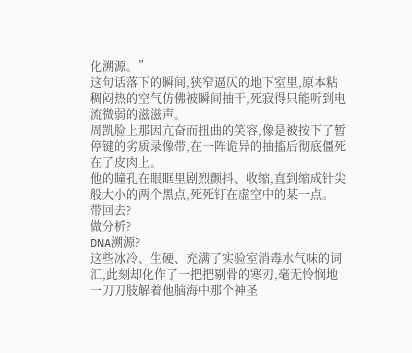化溯源。”
这句话落下的瞬间,狭窄逼仄的地下室里,原本粘稠闷热的空气仿佛被瞬间抽干,死寂得只能听到电流微弱的滋滋声。
周凯脸上那因亢奋而扭曲的笑容,像是被按下了暂停键的劣质录像带,在一阵诡异的抽搐后彻底僵死在了皮肉上。
他的瞳孔在眼眶里剧烈颤抖、收缩,直到缩成针尖般大小的两个黑点,死死钉在虚空中的某一点。
带回去?
做分析?
DNA溯源?
这些冰冷、生硬、充满了实验室消毒水气味的词汇,此刻却化作了一把把剔骨的寒刃,毫无怜悯地一刀刀肢解着他脑海中那个神圣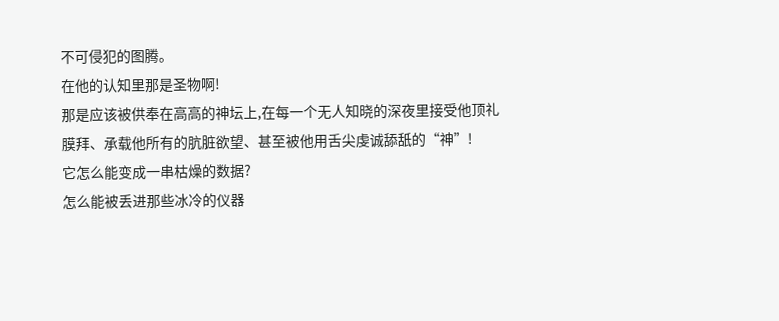不可侵犯的图腾。
在他的认知里那是圣物啊!
那是应该被供奉在高高的神坛上,在每一个无人知晓的深夜里接受他顶礼膜拜、承载他所有的肮脏欲望、甚至被他用舌尖虔诚舔舐的“神”!
它怎么能变成一串枯燥的数据?
怎么能被丢进那些冰冷的仪器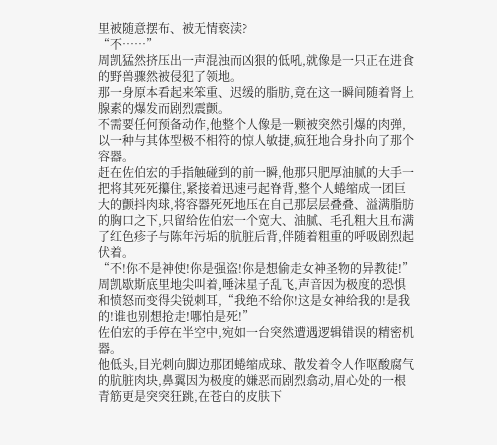里被随意摆布、被无情亵渎?
“不……”
周凯猛然挤压出一声混浊而凶狠的低吼,就像是一只正在进食的野兽骤然被侵犯了领地。
那一身原本看起来笨重、迟缓的脂肪,竟在这一瞬间随着肾上腺素的爆发而剧烈震颤。
不需要任何预备动作,他整个人像是一颗被突然引爆的肉弹,以一种与其体型极不相符的惊人敏捷,疯狂地合身扑向了那个容器。
赶在佐伯宏的手指触碰到的前一瞬,他那只肥厚油腻的大手一把将其死死攥住,紧接着迅速弓起脊背,整个人蜷缩成一团巨大的颤抖肉球,将容器死死地压在自己那层层叠叠、溢满脂肪的胸口之下,只留给佐伯宏一个宽大、油腻、毛孔粗大且布满了红色疹子与陈年污垢的肮脏后背,伴随着粗重的呼吸剧烈起伏着。
“不!你不是神使!你是强盗!你是想偷走女神圣物的异教徒!”
周凯歇斯底里地尖叫着,唾沫星子乱飞,声音因为极度的恐惧和愤怒而变得尖锐刺耳,“我绝不给你!这是女神给我的!是我的!谁也别想抢走!哪怕是死!”
佐伯宏的手停在半空中,宛如一台突然遭遇逻辑错误的精密机器。
他低头,目光刺向脚边那团蜷缩成球、散发着令人作呕酸腐气的肮脏肉块,鼻翼因为极度的嫌恶而剧烈翕动,眉心处的一根青筋更是突突狂跳,在苍白的皮肤下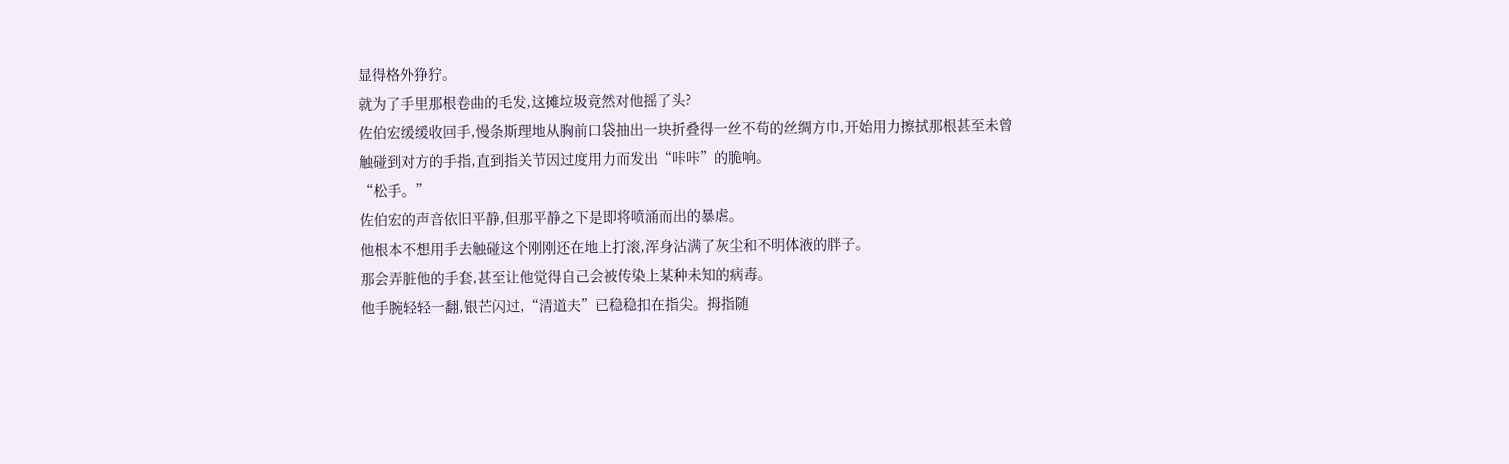显得格外狰狞。
就为了手里那根卷曲的毛发,这摊垃圾竟然对他摇了头?
佐伯宏缓缓收回手,慢条斯理地从胸前口袋抽出一块折叠得一丝不苟的丝绸方巾,开始用力擦拭那根甚至未曾触碰到对方的手指,直到指关节因过度用力而发出“咔咔”的脆响。
“松手。”
佐伯宏的声音依旧平静,但那平静之下是即将喷涌而出的暴虐。
他根本不想用手去触碰这个刚刚还在地上打滚,浑身沾满了灰尘和不明体液的胖子。
那会弄脏他的手套,甚至让他觉得自己会被传染上某种未知的病毒。
他手腕轻轻一翻,银芒闪过,“清道夫”已稳稳扣在指尖。拇指随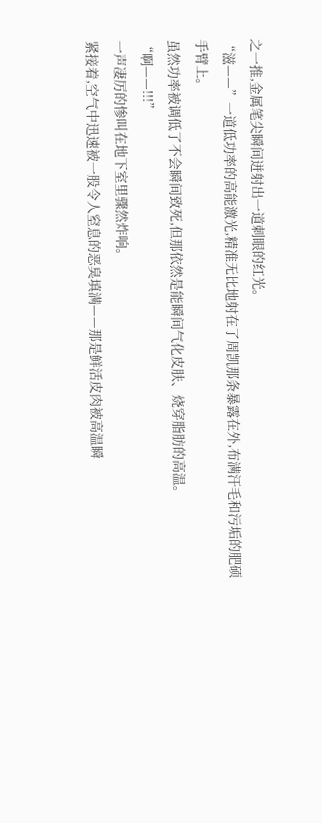之一推,金属笔尖瞬间迸射出一道刺眼的红光。
“滋——”一道低功率的高能激光,精准无比地射在了周凯那条暴露在外,布满汗毛和污垢的肥硕手臂上。
虽然功率被调低了不会瞬间致死,但那依然是能瞬间气化皮肤、烧穿脂肪的高温。
“啊——!!!”
一声凄厉的惨叫在地下室里骤然炸响。
紧接着,空气中迅速被一股令人窒息的恶臭填满——那是鲜活皮肉被高温瞬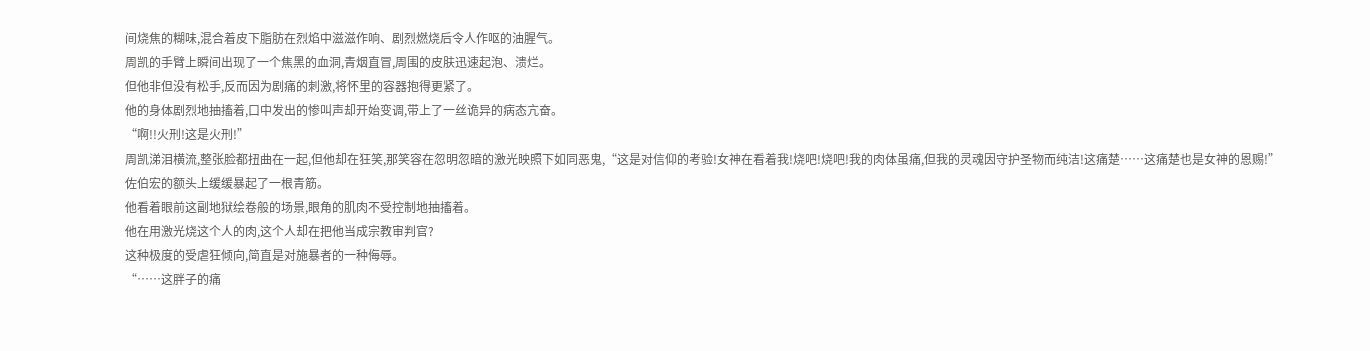间烧焦的糊味,混合着皮下脂肪在烈焰中滋滋作响、剧烈燃烧后令人作呕的油腥气。
周凯的手臂上瞬间出现了一个焦黑的血洞,青烟直冒,周围的皮肤迅速起泡、溃烂。
但他非但没有松手,反而因为剧痛的刺激,将怀里的容器抱得更紧了。
他的身体剧烈地抽搐着,口中发出的惨叫声却开始变调,带上了一丝诡异的病态亢奋。
“啊!!火刑!这是火刑!”
周凯涕泪横流,整张脸都扭曲在一起,但他却在狂笑,那笑容在忽明忽暗的激光映照下如同恶鬼,“这是对信仰的考验!女神在看着我!烧吧!烧吧!我的肉体虽痛,但我的灵魂因守护圣物而纯洁!这痛楚……这痛楚也是女神的恩赐!”
佐伯宏的额头上缓缓暴起了一根青筋。
他看着眼前这副地狱绘卷般的场景,眼角的肌肉不受控制地抽搐着。
他在用激光烧这个人的肉,这个人却在把他当成宗教审判官?
这种极度的受虐狂倾向,简直是对施暴者的一种侮辱。
“……这胖子的痛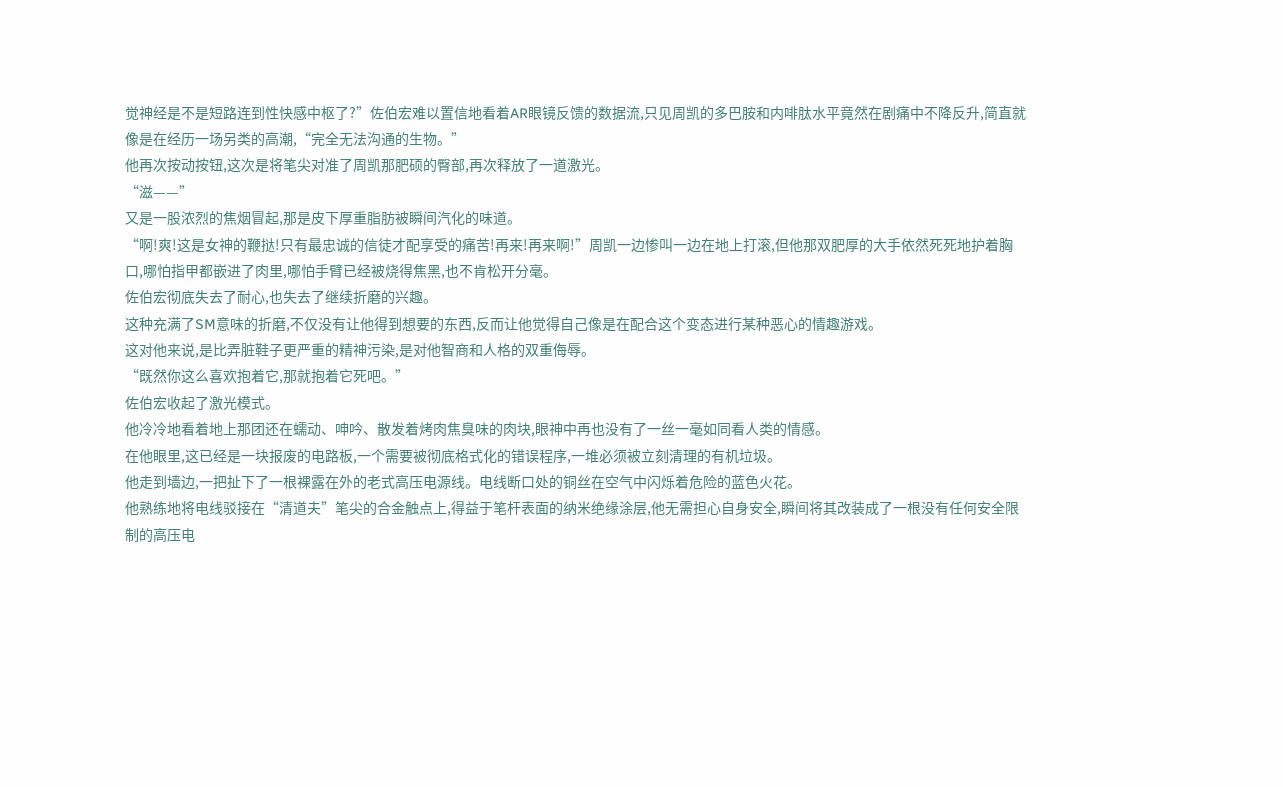觉神经是不是短路连到性快感中枢了?”佐伯宏难以置信地看着AR眼镜反馈的数据流,只见周凯的多巴胺和内啡肽水平竟然在剧痛中不降反升,简直就像是在经历一场另类的高潮,“完全无法沟通的生物。”
他再次按动按钮,这次是将笔尖对准了周凯那肥硕的臀部,再次释放了一道激光。
“滋——”
又是一股浓烈的焦烟冒起,那是皮下厚重脂肪被瞬间汽化的味道。
“啊!爽!这是女神的鞭挞!只有最忠诚的信徒才配享受的痛苦!再来!再来啊!”周凯一边惨叫一边在地上打滚,但他那双肥厚的大手依然死死地护着胸口,哪怕指甲都嵌进了肉里,哪怕手臂已经被烧得焦黑,也不肯松开分毫。
佐伯宏彻底失去了耐心,也失去了继续折磨的兴趣。
这种充满了SM意味的折磨,不仅没有让他得到想要的东西,反而让他觉得自己像是在配合这个变态进行某种恶心的情趣游戏。
这对他来说,是比弄脏鞋子更严重的精神污染,是对他智商和人格的双重侮辱。
“既然你这么喜欢抱着它,那就抱着它死吧。”
佐伯宏收起了激光模式。
他冷冷地看着地上那团还在蠕动、呻吟、散发着烤肉焦臭味的肉块,眼神中再也没有了一丝一毫如同看人类的情感。
在他眼里,这已经是一块报废的电路板,一个需要被彻底格式化的错误程序,一堆必须被立刻清理的有机垃圾。
他走到墙边,一把扯下了一根裸露在外的老式高压电源线。电线断口处的铜丝在空气中闪烁着危险的蓝色火花。
他熟练地将电线驳接在“清道夫”笔尖的合金触点上,得益于笔杆表面的纳米绝缘涂层,他无需担心自身安全,瞬间将其改装成了一根没有任何安全限制的高压电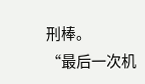刑棒。
“最后一次机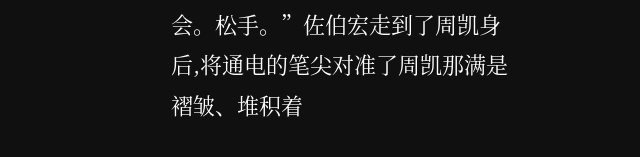会。松手。”佐伯宏走到了周凯身后,将通电的笔尖对准了周凯那满是褶皱、堆积着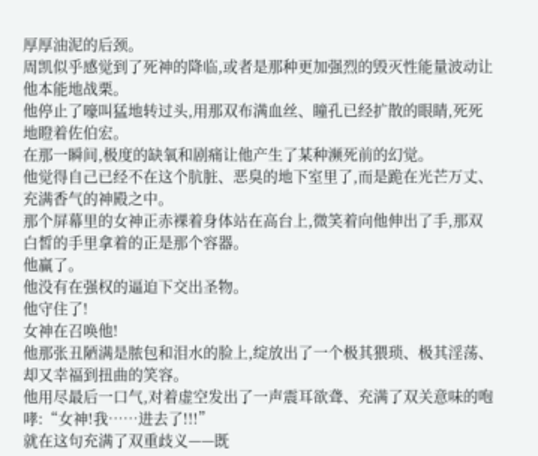厚厚油泥的后颈。
周凯似乎感觉到了死神的降临,或者是那种更加强烈的毁灭性能量波动让他本能地战栗。
他停止了嚎叫猛地转过头,用那双布满血丝、瞳孔已经扩散的眼睛,死死地瞪着佐伯宏。
在那一瞬间,极度的缺氧和剧痛让他产生了某种濒死前的幻觉。
他觉得自己已经不在这个肮脏、恶臭的地下室里了,而是跪在光芒万丈、充满香气的神殿之中。
那个屏幕里的女神正赤裸着身体站在高台上,微笑着向他伸出了手,那双白皙的手里拿着的正是那个容器。
他赢了。
他没有在强权的逼迫下交出圣物。
他守住了!
女神在召唤他!
他那张丑陋满是脓包和泪水的脸上,绽放出了一个极其猥琐、极其淫荡、却又幸福到扭曲的笑容。
他用尽最后一口气,对着虚空发出了一声震耳欲聋、充满了双关意味的咆哮:“女神!我……进去了!!!”
就在这句充满了双重歧义——既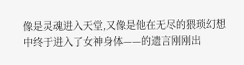像是灵魂进入天堂,又像是他在无尽的猥琐幻想中终于进入了女神身体——的遗言刚刚出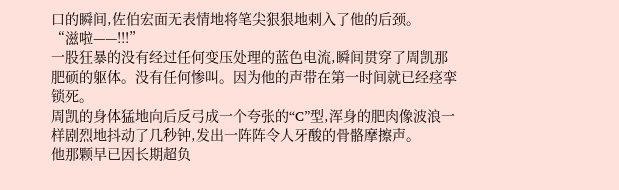口的瞬间,佐伯宏面无表情地将笔尖狠狠地刺入了他的后颈。
“滋啦——!!!”
一股狂暴的没有经过任何变压处理的蓝色电流,瞬间贯穿了周凯那肥硕的躯体。没有任何惨叫。因为他的声带在第一时间就已经痉挛锁死。
周凯的身体猛地向后反弓成一个夸张的“C”型,浑身的肥肉像波浪一样剧烈地抖动了几秒钟,发出一阵阵令人牙酸的骨骼摩擦声。
他那颗早已因长期超负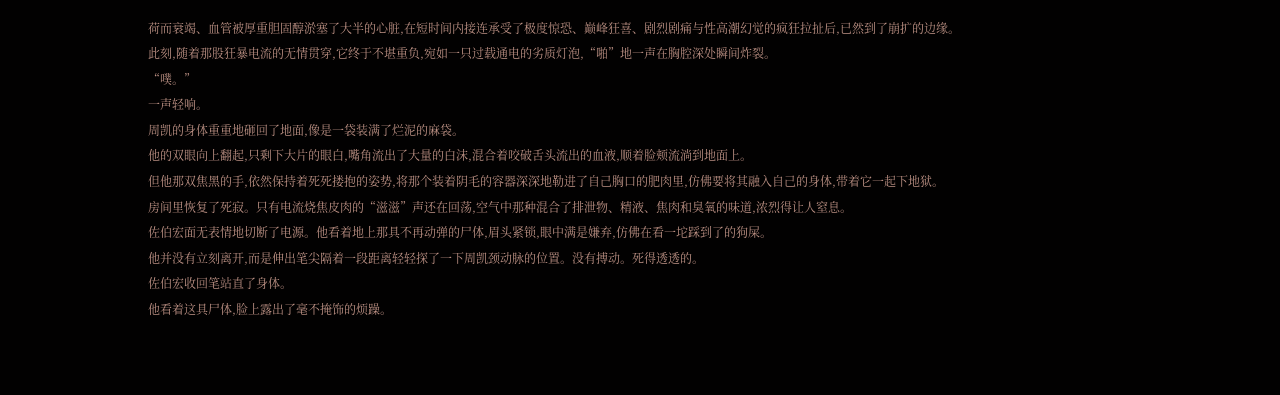荷而衰竭、血管被厚重胆固醇淤塞了大半的心脏,在短时间内接连承受了极度惊恐、巅峰狂喜、剧烈剧痛与性高潮幻觉的疯狂拉扯后,已然到了崩扩的边缘。
此刻,随着那股狂暴电流的无情贯穿,它终于不堪重负,宛如一只过载通电的劣质灯泡,“啪”地一声在胸腔深处瞬间炸裂。
“噗。”
一声轻响。
周凯的身体重重地砸回了地面,像是一袋装满了烂泥的麻袋。
他的双眼向上翻起,只剩下大片的眼白,嘴角流出了大量的白沫,混合着咬破舌头流出的血液,顺着脸颊流淌到地面上。
但他那双焦黑的手,依然保持着死死搂抱的姿势,将那个装着阴毛的容器深深地勒进了自己胸口的肥肉里,仿佛要将其融入自己的身体,带着它一起下地狱。
房间里恢复了死寂。只有电流烧焦皮肉的“滋滋”声还在回荡,空气中那种混合了排泄物、精液、焦肉和臭氧的味道,浓烈得让人窒息。
佐伯宏面无表情地切断了电源。他看着地上那具不再动弹的尸体,眉头紧锁,眼中满是嫌弃,仿佛在看一坨踩到了的狗屎。
他并没有立刻离开,而是伸出笔尖隔着一段距离轻轻探了一下周凯颈动脉的位置。没有搏动。死得透透的。
佐伯宏收回笔站直了身体。
他看着这具尸体,脸上露出了毫不掩饰的烦躁。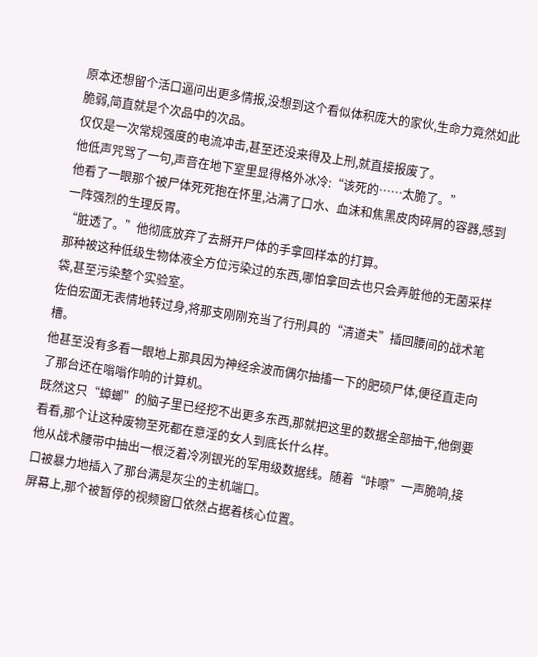原本还想留个活口逼问出更多情报,没想到这个看似体积庞大的家伙,生命力竟然如此脆弱,简直就是个次品中的次品。
仅仅是一次常规强度的电流冲击,甚至还没来得及上刑,就直接报废了。
他低声咒骂了一句,声音在地下室里显得格外冰冷:“该死的……太脆了。”
他看了一眼那个被尸体死死抱在怀里,沾满了口水、血沫和焦黑皮肉碎屑的容器,感到一阵强烈的生理反胃。
“脏透了。”他彻底放弃了去掰开尸体的手拿回样本的打算。
那种被这种低级生物体液全方位污染过的东西,哪怕拿回去也只会弄脏他的无菌采样袋,甚至污染整个实验室。
佐伯宏面无表情地转过身,将那支刚刚充当了行刑具的“清道夫”插回腰间的战术笔槽。
他甚至没有多看一眼地上那具因为神经余波而偶尔抽搐一下的肥硕尸体,便径直走向了那台还在嗡嗡作响的计算机。
既然这只“蟑螂”的脑子里已经挖不出更多东西,那就把这里的数据全部抽干,他倒要看看,那个让这种废物至死都在意淫的女人到底长什么样。
他从战术腰带中抽出一根泛着冷冽银光的军用级数据线。随着“咔嚓”一声脆响,接口被暴力地插入了那台满是灰尘的主机端口。
屏幕上,那个被暂停的视频窗口依然占据着核心位置。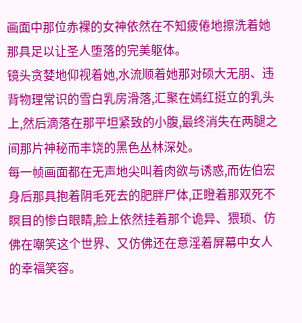画面中那位赤裸的女神依然在不知疲倦地擦洗着她那具足以让圣人堕落的完美躯体。
镜头贪婪地仰视着她,水流顺着她那对硕大无朋、违背物理常识的雪白乳房滑落,汇聚在嫣红挺立的乳头上,然后滴落在那平坦紧致的小腹,最终消失在两腿之间那片神秘而丰饶的黑色丛林深处。
每一帧画面都在无声地尖叫着肉欲与诱惑,而佐伯宏身后那具抱着阴毛死去的肥胖尸体,正瞪着那双死不瞑目的惨白眼睛,脸上依然挂着那个诡异、猥琐、仿佛在嘲笑这个世界、又仿佛还在意淫着屏幕中女人的幸福笑容。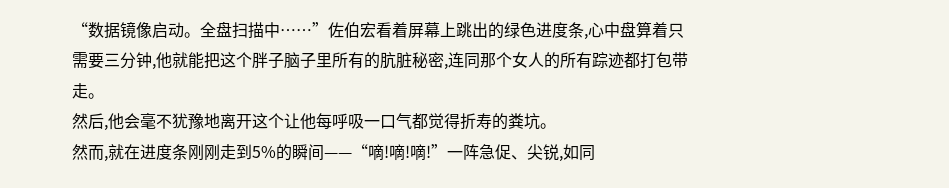“数据镜像启动。全盘扫描中……”佐伯宏看着屏幕上跳出的绿色进度条,心中盘算着只需要三分钟,他就能把这个胖子脑子里所有的肮脏秘密,连同那个女人的所有踪迹都打包带走。
然后,他会毫不犹豫地离开这个让他每呼吸一口气都觉得折寿的粪坑。
然而,就在进度条刚刚走到5%的瞬间——“嘀!嘀!嘀!”一阵急促、尖锐,如同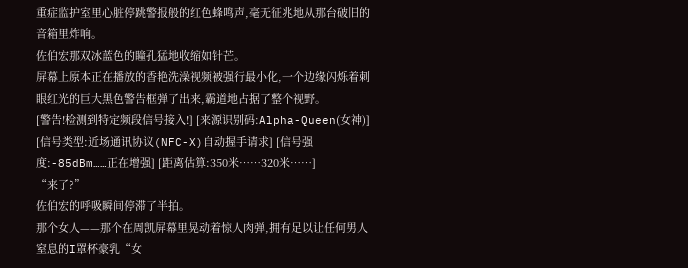重症监护室里心脏停跳警报般的红色蜂鸣声,毫无征兆地从那台破旧的音箱里炸响。
佐伯宏那双冰蓝色的瞳孔猛地收缩如针芒。
屏幕上原本正在播放的香艳洗澡视频被强行最小化,一个边缘闪烁着刺眼红光的巨大黑色警告框弹了出来,霸道地占据了整个视野。
[警告!检测到特定频段信号接入!] [来源识别码:Alpha-Queen(女神)] [信号类型:近场通讯协议(NFC-X)自动握手请求] [信号强度:-85dBm……正在增强] [距离估算:350米……320米……]
“来了?”
佐伯宏的呼吸瞬间停滞了半拍。
那个女人——那个在周凯屏幕里晃动着惊人肉弹,拥有足以让任何男人窒息的I罩杯豪乳“女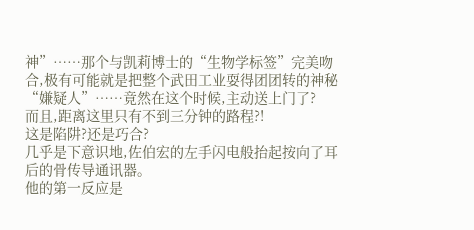神”……那个与凯莉博士的“生物学标签”完美吻合,极有可能就是把整个武田工业耍得团团转的神秘“嫌疑人”……竟然在这个时候,主动送上门了?
而且,距离这里只有不到三分钟的路程?!
这是陷阱?还是巧合?
几乎是下意识地,佐伯宏的左手闪电般抬起按向了耳后的骨传导通讯器。
他的第一反应是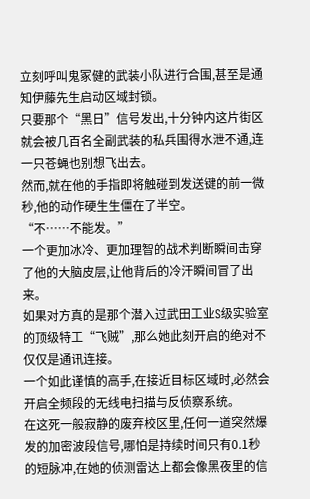立刻呼叫鬼冢健的武装小队进行合围,甚至是通知伊藤先生启动区域封锁。
只要那个“黑日”信号发出,十分钟内这片街区就会被几百名全副武装的私兵围得水泄不通,连一只苍蝇也别想飞出去。
然而,就在他的手指即将触碰到发送键的前一微秒,他的动作硬生生僵在了半空。
“不……不能发。”
一个更加冰冷、更加理智的战术判断瞬间击穿了他的大脑皮层,让他背后的冷汗瞬间冒了出来。
如果对方真的是那个潜入过武田工业S级实验室的顶级特工“飞贼”,那么她此刻开启的绝对不仅仅是通讯连接。
一个如此谨慎的高手,在接近目标区域时,必然会开启全频段的无线电扫描与反侦察系统。
在这死一般寂静的废弃校区里,任何一道突然爆发的加密波段信号,哪怕是持续时间只有0.1秒的短脉冲,在她的侦测雷达上都会像黑夜里的信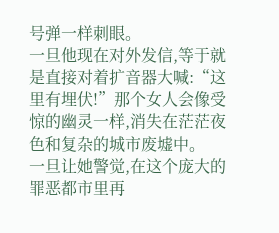号弹一样刺眼。
一旦他现在对外发信,等于就是直接对着扩音器大喊:“这里有埋伏!”那个女人会像受惊的幽灵一样,消失在茫茫夜色和复杂的城市废墟中。
一旦让她警觉,在这个庞大的罪恶都市里再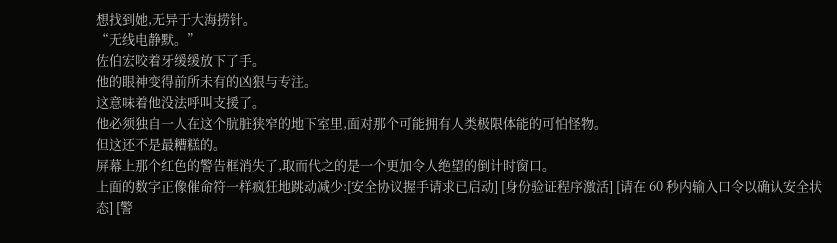想找到她,无异于大海捞针。
“无线电静默。”
佐伯宏咬着牙缓缓放下了手。
他的眼神变得前所未有的凶狠与专注。
这意味着他没法呼叫支援了。
他必须独自一人在这个肮脏狭窄的地下室里,面对那个可能拥有人类极限体能的可怕怪物。
但这还不是最糟糕的。
屏幕上那个红色的警告框消失了,取而代之的是一个更加令人绝望的倒计时窗口。
上面的数字正像催命符一样疯狂地跳动减少:[安全协议握手请求已启动] [身份验证程序激活] [请在 60 秒内输入口令以确认安全状态] [警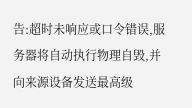告:超时未响应或口令错误,服务器将自动执行物理自毁,并向来源设备发送最高级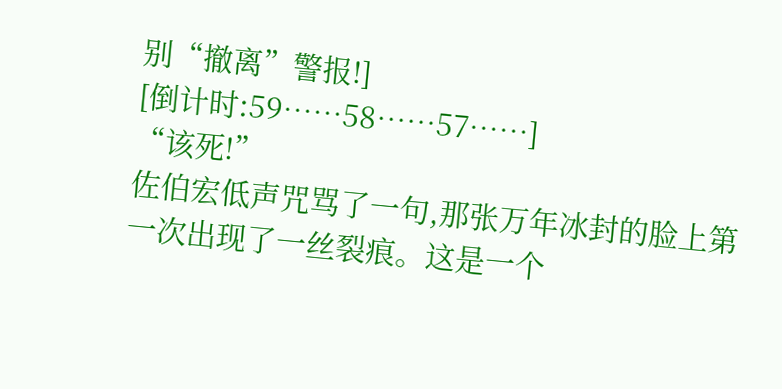别“撤离”警报!]
[倒计时:59……58……57……]
“该死!”
佐伯宏低声咒骂了一句,那张万年冰封的脸上第一次出现了一丝裂痕。这是一个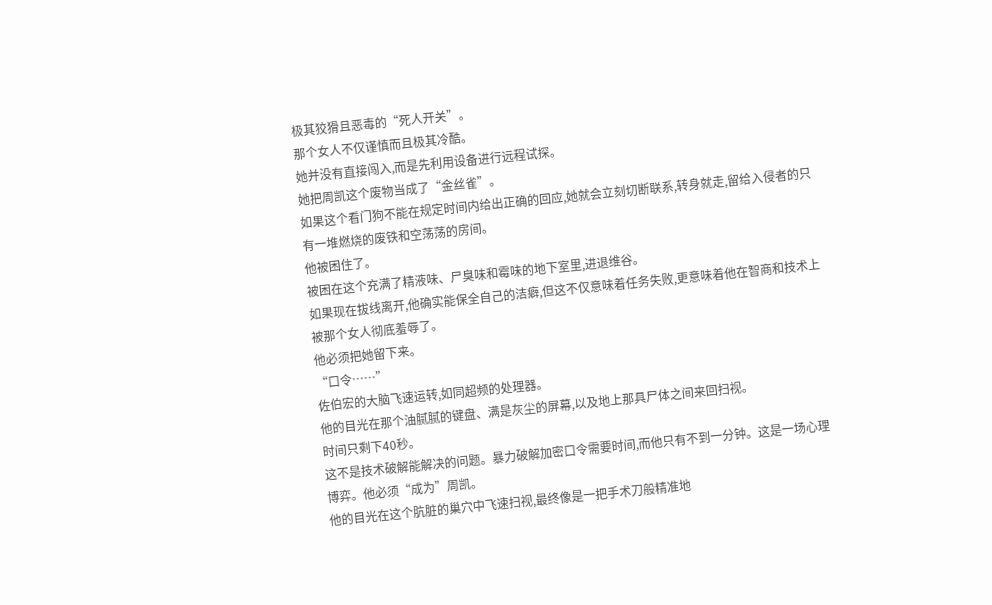极其狡猾且恶毒的“死人开关”。
那个女人不仅谨慎而且极其冷酷。
她并没有直接闯入,而是先利用设备进行远程试探。
她把周凯这个废物当成了“金丝雀”。
如果这个看门狗不能在规定时间内给出正确的回应,她就会立刻切断联系,转身就走,留给入侵者的只有一堆燃烧的废铁和空荡荡的房间。
他被困住了。
被困在这个充满了精液味、尸臭味和霉味的地下室里,进退维谷。
如果现在拔线离开,他确实能保全自己的洁癖,但这不仅意味着任务失败,更意味着他在智商和技术上被那个女人彻底羞辱了。
他必须把她留下来。
“口令……”
佐伯宏的大脑飞速运转,如同超频的处理器。
他的目光在那个油腻腻的键盘、满是灰尘的屏幕,以及地上那具尸体之间来回扫视。
时间只剩下40秒。
这不是技术破解能解决的问题。暴力破解加密口令需要时间,而他只有不到一分钟。这是一场心理博弈。他必须“成为”周凯。
他的目光在这个肮脏的巢穴中飞速扫视,最终像是一把手术刀般精准地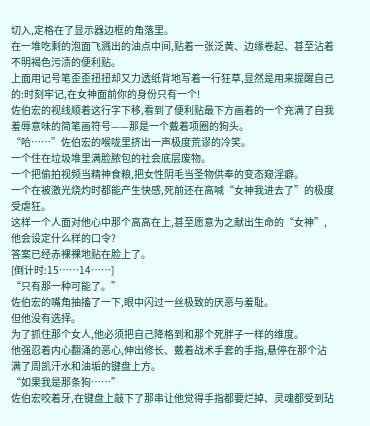切入,定格在了显示器边框的角落里。
在一堆吃剩的泡面飞溅出的油点中间,贴着一张泛黄、边缘卷起、甚至沾着不明褐色污渍的便利贴。
上面用记号笔歪歪扭扭却又力透纸背地写着一行狂草,显然是用来提醒自己的:时刻牢记,在女神面前你的身份只有一个!
佐伯宏的视线顺着这行字下移,看到了便利贴最下方画着的一个充满了自我羞辱意味的简笔画符号——那是一个戴着项圈的狗头。
“哈……”佐伯宏的喉咙里挤出一声极度荒谬的冷笑。
一个住在垃圾堆里满脸脓包的社会底层废物。
一个把偷拍视频当精神食粮,把女性阴毛当圣物供奉的变态窥淫癖。
一个在被激光烧灼时都能产生快感,死前还在高喊“女神我进去了”的极度受虐狂。
这样一个人面对他心中那个高高在上,甚至愿意为之献出生命的“女神”,他会设定什么样的口令?
答案已经赤裸裸地贴在脸上了。
[倒计时:15……14……]
“只有那一种可能了。”
佐伯宏的嘴角抽搐了一下,眼中闪过一丝极致的厌恶与羞耻。
但他没有选择。
为了抓住那个女人,他必须把自己降格到和那个死胖子一样的维度。
他强忍着内心翻涌的恶心,伸出修长、戴着战术手套的手指,悬停在那个沾满了周凯汗水和油垢的键盘上方。
“如果我是那条狗……”
佐伯宏咬着牙,在键盘上敲下了那串让他觉得手指都要烂掉、灵魂都受到玷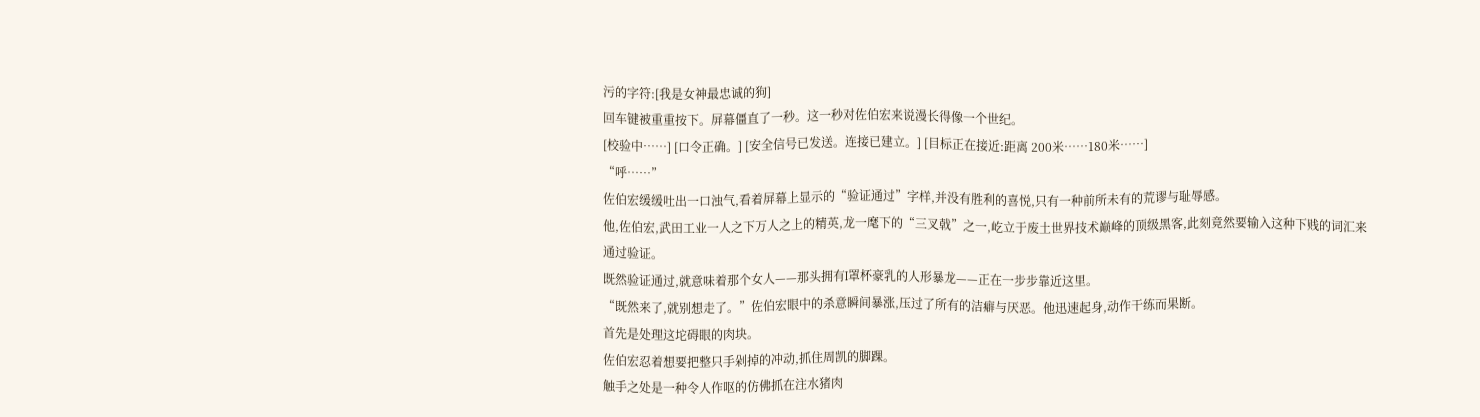污的字符:[我是女神最忠诚的狗]
回车键被重重按下。屏幕僵直了一秒。这一秒对佐伯宏来说漫长得像一个世纪。
[校验中……] [口令正确。] [安全信号已发送。连接已建立。] [目标正在接近:距离 200米……180米……]
“呼……”
佐伯宏缓缓吐出一口浊气,看着屏幕上显示的“验证通过”字样,并没有胜利的喜悦,只有一种前所未有的荒谬与耻辱感。
他,佐伯宏,武田工业一人之下万人之上的精英,龙一麾下的“三叉戟”之一,屹立于废土世界技术巅峰的顶级黑客,此刻竟然要输入这种下贱的词汇来通过验证。
既然验证通过,就意味着那个女人——那头拥有I罩杯豪乳的人形暴龙——正在一步步靠近这里。
“既然来了,就别想走了。”佐伯宏眼中的杀意瞬间暴涨,压过了所有的洁癖与厌恶。他迅速起身,动作干练而果断。
首先是处理这坨碍眼的肉块。
佐伯宏忍着想要把整只手剁掉的冲动,抓住周凯的脚踝。
触手之处是一种令人作呕的仿佛抓在注水猪肉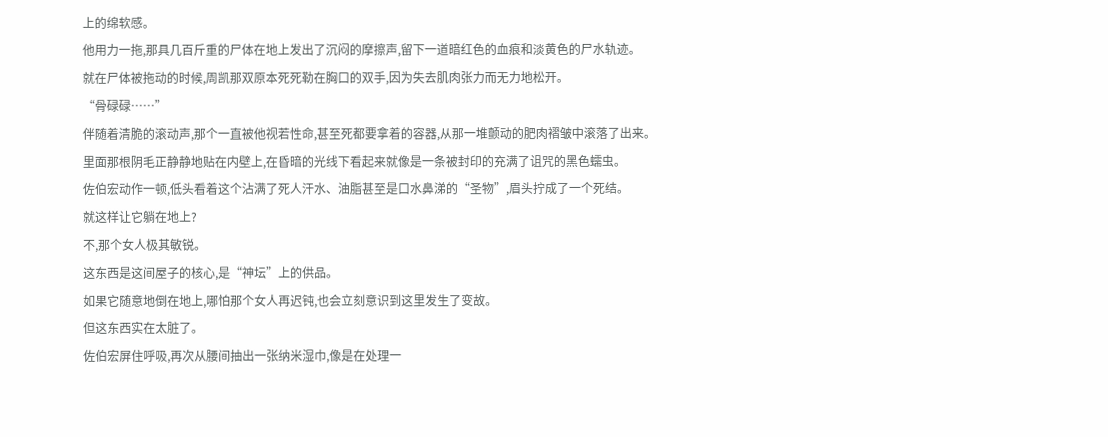上的绵软感。
他用力一拖,那具几百斤重的尸体在地上发出了沉闷的摩擦声,留下一道暗红色的血痕和淡黄色的尸水轨迹。
就在尸体被拖动的时候,周凯那双原本死死勒在胸口的双手,因为失去肌肉张力而无力地松开。
“骨碌碌……”
伴随着清脆的滚动声,那个一直被他视若性命,甚至死都要拿着的容器,从那一堆颤动的肥肉褶皱中滚落了出来。
里面那根阴毛正静静地贴在内壁上,在昏暗的光线下看起来就像是一条被封印的充满了诅咒的黑色蠕虫。
佐伯宏动作一顿,低头看着这个沾满了死人汗水、油脂甚至是口水鼻涕的“圣物”,眉头拧成了一个死结。
就这样让它躺在地上?
不,那个女人极其敏锐。
这东西是这间屋子的核心,是“神坛”上的供品。
如果它随意地倒在地上,哪怕那个女人再迟钝,也会立刻意识到这里发生了变故。
但这东西实在太脏了。
佐伯宏屏住呼吸,再次从腰间抽出一张纳米湿巾,像是在处理一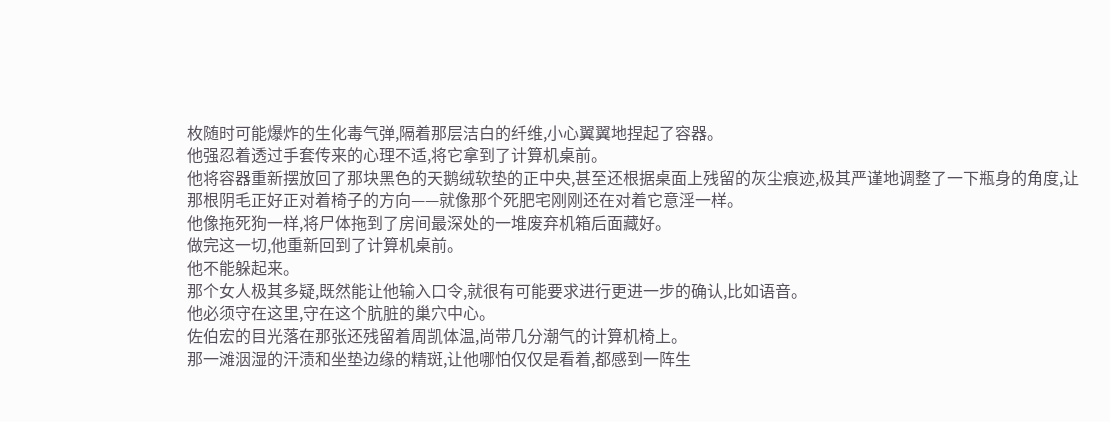枚随时可能爆炸的生化毒气弹,隔着那层洁白的纤维,小心翼翼地捏起了容器。
他强忍着透过手套传来的心理不适,将它拿到了计算机桌前。
他将容器重新摆放回了那块黑色的天鹅绒软垫的正中央,甚至还根据桌面上残留的灰尘痕迹,极其严谨地调整了一下瓶身的角度,让那根阴毛正好正对着椅子的方向——就像那个死肥宅刚刚还在对着它意淫一样。
他像拖死狗一样,将尸体拖到了房间最深处的一堆废弃机箱后面藏好。
做完这一切,他重新回到了计算机桌前。
他不能躲起来。
那个女人极其多疑,既然能让他输入口令,就很有可能要求进行更进一步的确认,比如语音。
他必须守在这里,守在这个肮脏的巢穴中心。
佐伯宏的目光落在那张还残留着周凯体温,尚带几分潮气的计算机椅上。
那一滩洇湿的汗渍和坐垫边缘的精斑,让他哪怕仅仅是看着,都感到一阵生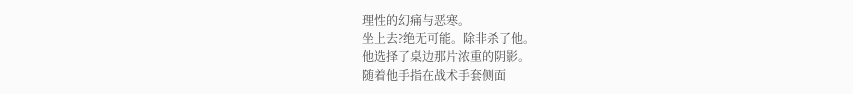理性的幻痛与恶寒。
坐上去?绝无可能。除非杀了他。
他选择了桌边那片浓重的阴影。
随着他手指在战术手套侧面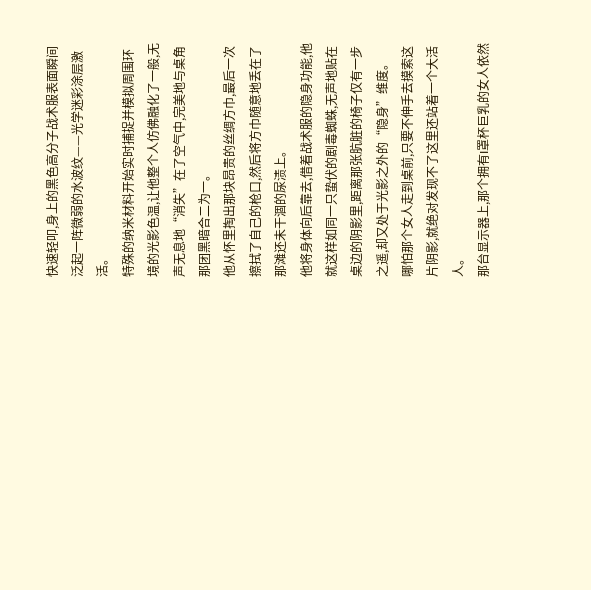快速轻叩,身上的黑色高分子战术服表面瞬间泛起一阵微弱的水波纹——光学迷彩涂层激活。
特殊的纳米材料开始实时捕捉并模拟周围环境的光影色温,让他整个人仿佛融化了一般,无声无息地“消失”在了空气中,完美地与桌角那团黑暗合二为一。
他从怀里掏出那块昂贵的丝绸方巾,最后一次擦拭了自己的枪口,然后将方巾随意地丢在了那滩还未干涸的尿渍上。
他将身体向后靠去,借着战术服的隐身功能,他就这样如同一只蛰伏的剧毒蜘蛛,无声地贴在桌边的阴影里,距离那张肮脏的椅子仅有一步之遥,却又处于光影之外的“隐身”维度。
哪怕那个女人走到桌前,只要不伸手去摸索这片阴影,就绝对发现不了这里还站着一个大活人。
那台显示器上,那个拥有I罩杯巨乳的女人依然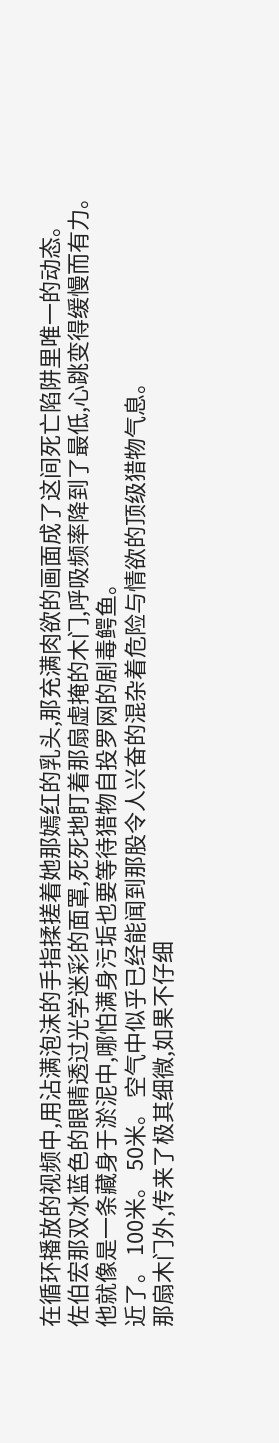在循环播放的视频中,用沾满泡沫的手指揉搓着她那嫣红的乳头,那充满肉欲的画面成了这间死亡陷阱里唯一的动态。
佐伯宏那双冰蓝色的眼睛透过光学迷彩的面罩,死死地盯着那扇虚掩的木门,呼吸频率降到了最低,心跳变得缓慢而有力。
他就像是一条藏身于淤泥中,哪怕满身污垢也要等待猎物自投罗网的剧毒鳄鱼。
近了。 100米。 50米。 空气中似乎已经能闻到那股令人兴奋的混杂着危险与情欲的顶级猎物气息。
那扇木门外,传来了极其细微,如果不仔细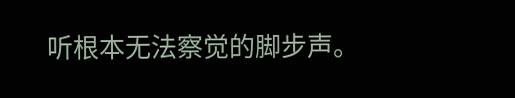听根本无法察觉的脚步声。